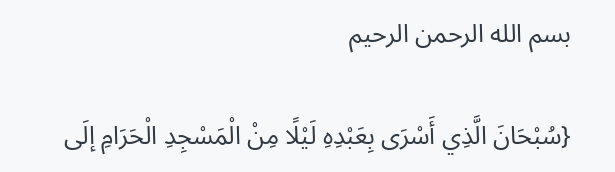بسم الله الرحمن الرحيم

{سُبْحَانَ الَّذِي أَسْرَى بِعَبْدِهِ لَيْلًا مِنْ الْمَسْجِدِ الْحَرَامِ إلَى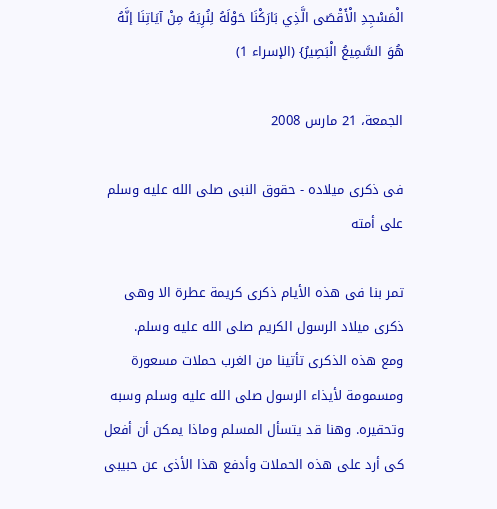الْمَسْجِدِ الْأَقْصَى الَّذِي بَارَكْنَا حَوْلَهُ لِنُرِيَهُ مِنْ آيَاتِنَا إنَّهُ هُوَ السَّمِيعُ الْبَصِيرُ} (الإسراء 1)

الجمعة، 21 مارس 2008

فى ذكرى ميلاده - حقوق النبى صلى الله عليه وسلم على أمته

تمر بنا فى هذه الأيام ذكرى كريمة عطرة الا وهى ذكرى ميلاد الرسول الكريم صلى الله عليه وسلم.
ومع هذه الذكرى تأتينا من الغرب حملات مسعورة ومسمومة لأيذاء الرسول صلى الله عليه وسلم وسبه وتحقيره. وهنا قد يتسأل المسلم وماذا يمكن أن أفعل كى أرد على هذه الحملات وأدفع هذا الأذى عن حبيبى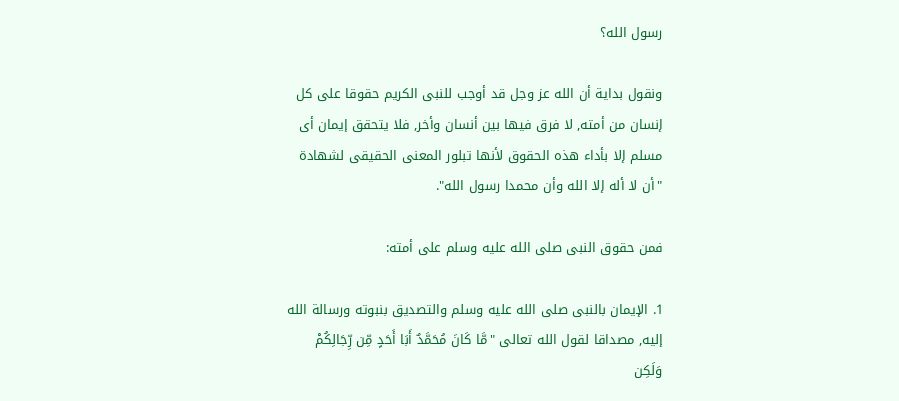رسول الله؟

ونقول بداية أن الله عز وجل قد أوجب للنبى الكريم حقوقا على كل إنسان من أمته, لا فرق فيها بين أنسان وأخر, فلا يتحقق إيمان أى مسلم إلا بأداء هذه الحقوق لأنها تبلور المعنى الحقيقى لشهادة "أن لا أله إلا الله وأن محمدا رسول الله".

فمن حقوق النبى صلى الله عليه وسلم على أمته:

1. الإيمان بالنبى صلى الله عليه وسلم والتصديق بنبوته ورسالة الله إليه, مصداقا لقول الله تعالى "مَّا كَانَ مُحَمَّدٌ أَبَا أَحَدٍ مِّن رِّجَالِكُمْ وَلَكِن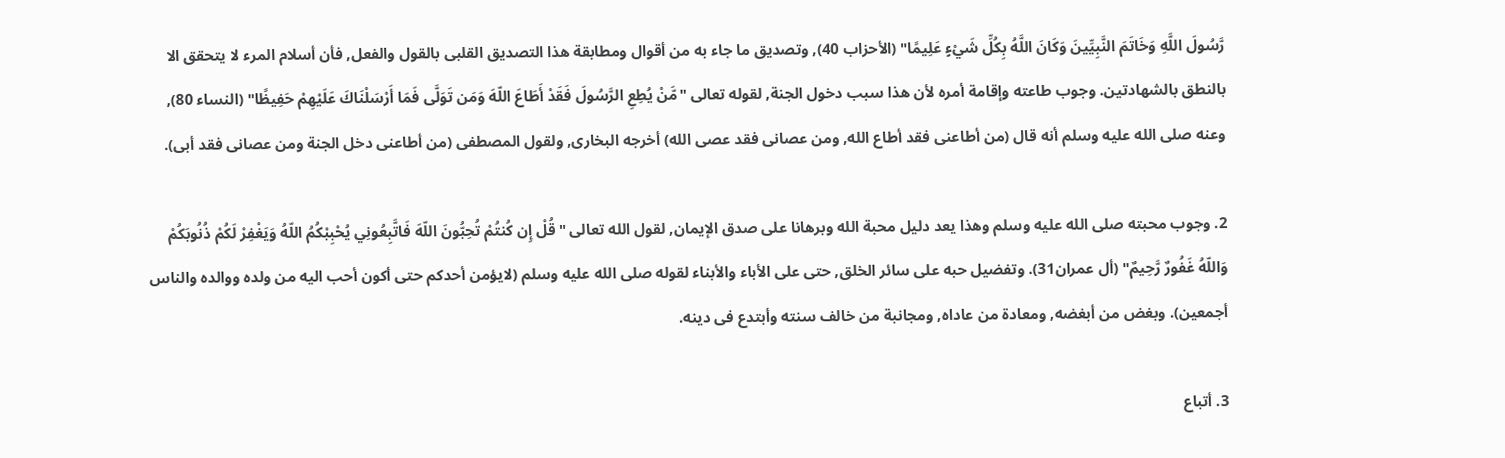رَّسُولَ اللَّهِ وَخَاتَمَ النَّبِيِّينَ وَكَانَ اللَّهُ بِكُلِّ شَيْءٍ عَلِيمًا" (الأحزاب 40), وتصديق ما جاء به من أقوال ومطابقة هذا التصديق القلبى بالقول والفعل, فأن أسلام المرء لا يتحقق الا بالنطق بالشهادتين. وجوب طاعته وإقامة أمره لأن هذا سبب دخول الجنة, لقوله تعالى "مَّنْ يُطِعِ الرَّسُولَ فَقَدْ أَطَاعَ اللّهَ وَمَن تَوَلَّى فَمَا أَرْسَلْنَاكَ عَلَيْهِمْ حَفِيظًا" (النساء 80), وعنه صلى الله عليه وسلم أنه قال (من أطاعنى فقد أطاع الله, ومن عصانى فقد عصى الله) أخرجه البخارى, ولقول المصطفى (من أطاعنى دخل الجنة ومن عصانى فقد أبى).

2. وجوب محبته صلى الله عليه وسلم وهذا يعد دليل محبة الله وبرهانا على صدق الإيمان, لقول الله تعالى "قُلْ إِن كُنتُمْ تُحِبُّونَ اللّهَ فَاتَّبِعُونِي يُحْبِبْكُمُ اللّهُ وَيَغْفِرْ لَكُمْ ذُنُوبَكُمْ وَاللّهُ غَفُورٌ رَّحِيمٌ" (أل عمران31). وتفضيل حبه على سائر الخلق, حتى على الأباء والأبناء لقوله صلى الله عليه وسلم (لايؤمن أحدكم حتى أكون أحب اليه من ولده ووالده والناس أجمعين). وبغض من أبغضه, ومعادة من عاداه, ومجانبة من خالف سنته وأبتدع فى دينه.

3. أتباع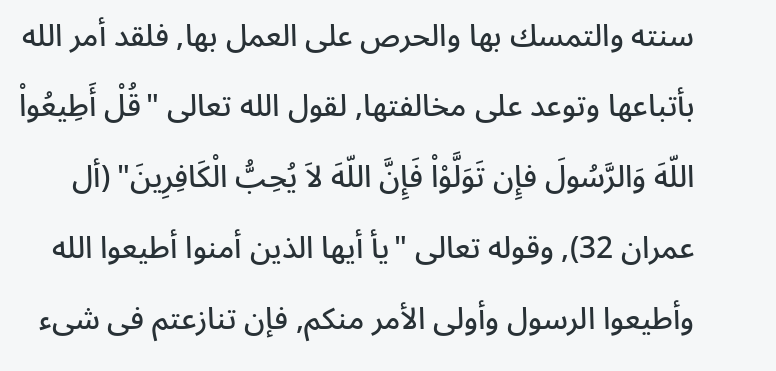سنته والتمسك بها والحرص على العمل بها, فلقد أمر الله بأتباعها وتوعد على مخالفتها, لقول الله تعالى "قُلْ أَطِيعُواْ اللّهَ وَالرَّسُولَ فإِن تَوَلَّوْاْ فَإِنَّ اللّهَ لاَ يُحِبُّ الْكَافِرِينَ" (أل عمران 32), وقوله تعالى "يأ أيها الذين أمنوا أطيعوا الله وأطيعوا الرسول وأولى الأمر منكم, فإن تنازعتم فى شىء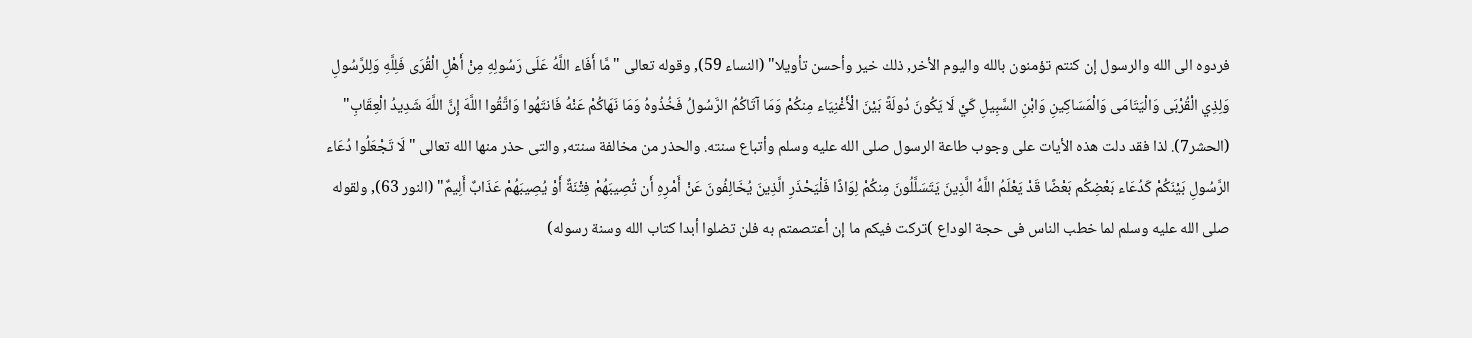فردوه الى الله والرسول إن كنتم تؤمنون بالله واليوم الأخر, ذلك خير وأحسن تأويلا" (النساء 59), وقوله تعالى "مَّا أَفَاء اللَّهُ عَلَى رَسُولِهِ مِنْ أَهْلِ الْقُرَى فَلِلَّهِ وَلِلرَّسُولِ وَلِذِي الْقُرْبَى وَالْيَتَامَى وَالْمَسَاكِينِ وَابْنِ السَّبِيلِ كَيْ لَا يَكُونَ دُولَةً بَيْنَ الْأَغْنِيَاء مِنكُمْ وَمَا آتَاكُمُ الرَّسُولُ فَخُذُوهُ وَمَا نَهَاكُمْ عَنْهُ فَانتَهُوا وَاتَّقُوا اللَّهَ إِنَّ اللَّهَ شَدِيدُ الْعِقَابِ" (الحشر7). لذا فقد دلت هذه الأيات على وجوب طاعة الرسول صلى الله عليه وسلم وأتباع سنته. والحذر من مخالفة سنته, والتى حذر منها الله تعالى " لَا تَجْعَلُوا دُعَاء الرَّسُولِ بَيْنَكُمْ كَدُعَاء بَعْضِكُم بَعْضًا قَدْ يَعْلَمُ اللَّهُ الَّذِينَ يَتَسَلَّلُونَ مِنكُمْ لِوَاذًا فَلْيَحْذَرِ الَّذِينَ يُخَالِفُونَ عَنْ أَمْرِهِ أَن تُصِيبَهُمْ فِتْنَةٌ أَوْ يُصِيبَهُمْ عَذَابٌ أَلِيمٌ" (النور 63), ولقوله صلى الله عليه وسلم لما خطب الناس فى حجة الوداع )تركت فيكم ما إن أعتصمتم به فلن تضلوا أبدا كتاب الله وسنة رسوله)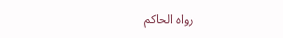رواه الحاكم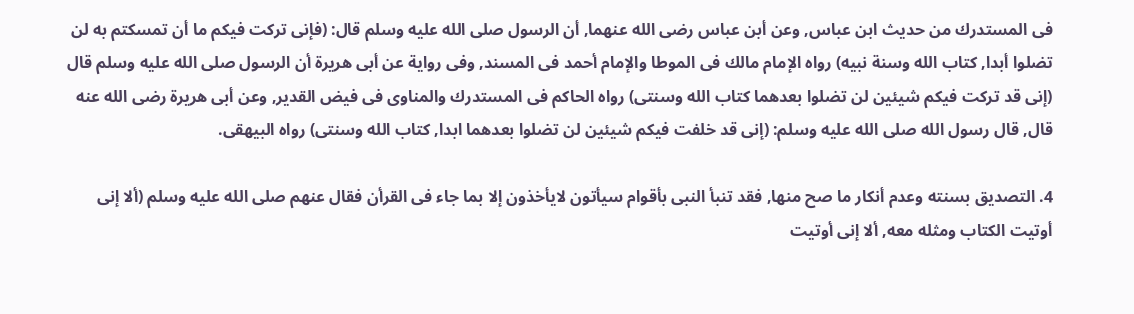فى المستدرك من حديث ابن عباس, وعن أبن عباس رضى الله عنهما, أن الرسول صلى الله عليه وسلم قال: (فإنى تركت فيكم ما أن تمسكتم به لن تضلوا أبدا, كتاب الله وسنة نبيه) رواه الإمام مالك فى الموطا والإمام أحمد فى المسند, وفى رواية عن أبى هريرة أن الرسول صلى الله عليه وسلم قال (إنى قد تركت فيكم شيئين لن تضلوا بعدهما كتاب الله وسنتى) رواه الحاكم فى المستدرك والمناوى فى فيض القدير, وعن أبى هريرة رضى الله عنه قال, قال رسول الله صلى الله عليه وسلم: (إنى قد خلفت فيكم شيئين لن تضلوا بعدهما ابدا, كتاب الله وسنتى) رواه البيهقى.

4. التصديق بسنته وعدم أنكار ما صح منها, فقد تنبأ النبى بأقوام سيأتون لايأخذون إلا بما جاء فى القرأن فقال عنهم صلى الله عليه وسلم (ألا إنى أوتيت الكتاب ومثله معه, ألا إنى أوتيت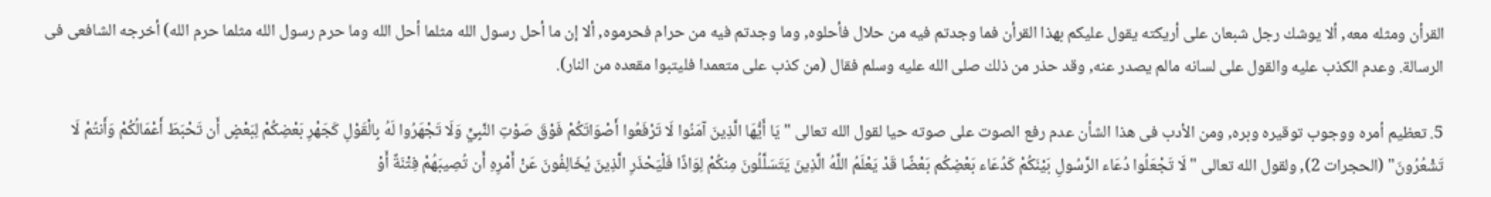القرأن ومثله معه, ألا يوشك رجل شبعان على أريكته يقول عليكم بهذا القرأن فما وجدتم فيه من حلال فأحلوه, وما وجدتم فيه من حرام فحرموه, ألا إن ما أحل رسول الله مثلما أحل الله وما حرم رسول الله مثلما حرم الله) أخرجه الشافعى فى الرسالة. وعدم الكذب عليه والقول على لسانه مالم يصدر عنه, وقد حذر من ذلك صلى الله عليه وسلم فقال (من كذب على متعمدا فليتبوا مقعده من النار).

5. تعظيم أمره ووجوب توقيره وبره, ومن الأدب فى هذا الشأن عدم رفع الصوت على صوته حيا لقول الله تعالى "يَا أَيُّهَا الَّذِينَ آمَنُوا لَا تَرْفَعُوا أَصْوَاتَكُمْ فَوْقَ صَوْتِ النَّبِيِّ وَلَا تَجْهَرُوا لَهُ بِالْقَوْلِ كَجَهْرِ بَعْضِكُمْ لِبَعْضٍ أَن تَحْبَطَ أَعْمَالُكُمْ وَأَنتُمْ لَا تَشْعُرُونَ" (الحجرات 2), ولقول الله تعالى "لَا تَجْعَلُوا دُعَاء الرَّسُولِ بَيْنَكُمْ كَدُعَاء بَعْضِكُم بَعْضًا قَدْ يَعْلَمُ اللَّهُ الَّذِينَ يَتَسَلَّلُونَ مِنكُمْ لِوَاذًا فَلْيَحْذَرِ الَّذِينَ يُخَالِفُونَ عَنْ أَمْرِهِ أَن تُصِيبَهُمْ فِتْنَةٌ أَوْ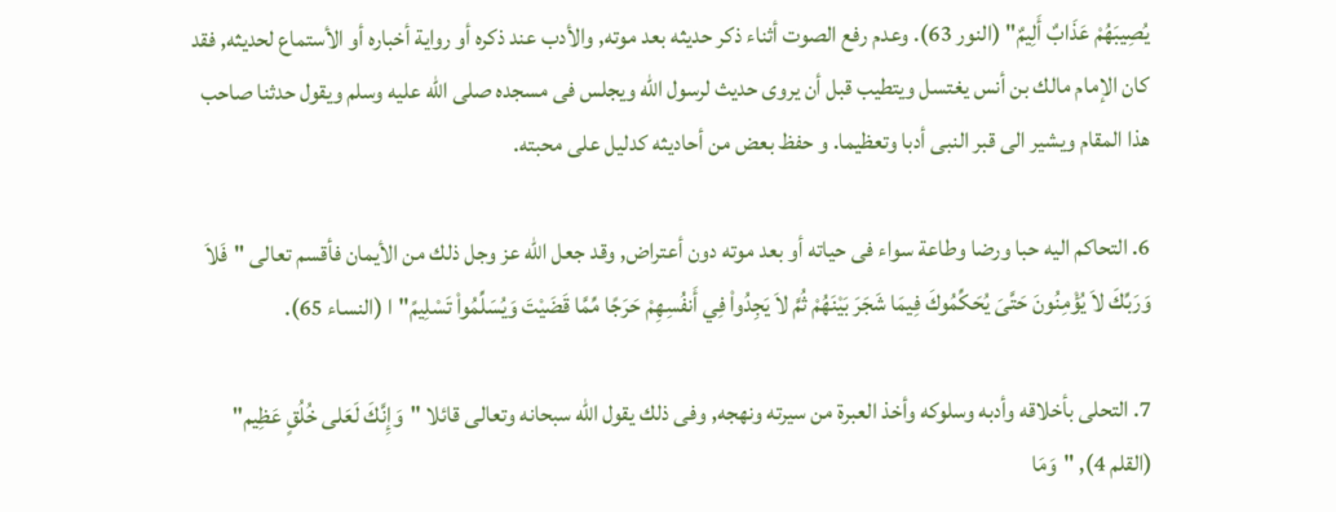يُصِيبَهُمْ عَذَابٌ أَلِيمٌ" (النور 63). وعدم رفع الصوت أثناء ذكر حديثه بعد موته, والأدب عند ذكره أو رواية أخباره أو الأستماع لحديثه, فقد كان الإمام مالك بن أنس يغتسل ويتطيب قبل أن يروى حديث لرسول الله ويجلس فى مسجده صلى الله عليه وسلم ويقول حدثنا صاحب هذا المقام ويشير الى قبر النبى أدبا وتعظيما. و حفظ بعض من أحاديثه كدليل على محبته.

6. التحاكم اليه حبا ورضا وطاعة سواء فى حياته أو بعد موته دون أعتراض, وقد جعل الله عز وجل ذلك من الأيمان فأقسم تعالى "فَلاَ وَرَبِّكَ لاَ يُؤْمِنُونَ حَتَّىَ يُحَكِّمُوكَ فِيمَا شَجَرَ بَيْنَهُمْ ثُمَّ لاَ يَجِدُواْ فِي أَنفُسِهِمْ حَرَجًا مِّمَّا قَضَيْتَ وَيُسَلِّمُواْ تَسْلِيمً"ا (النساء 65).

7. التحلى بأخلاقه وأدبه وسلوكه وأخذ العبرة من سيرته ونهجه, وفى ذلك يقول الله سبحانه وتعالى قائلا "وَإِنَّكَ لَعَلى خُلُقٍ عَظِيم" (القلم 4), "وَمَا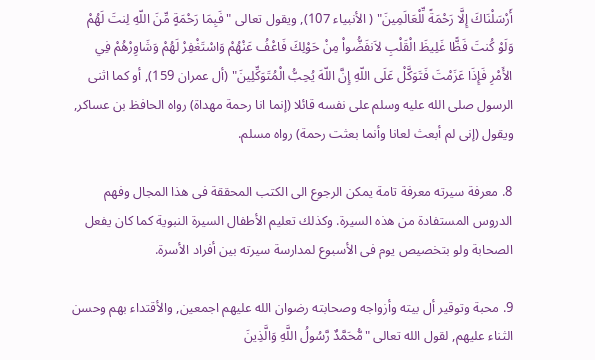أَرْسَلْنَاكَ إِلَّا رَحْمَةً لِّلْعَالَمِينَ" ( الأنبياء 107), ويقول تعالى "فَبِمَا رَحْمَةٍ مِّنَ اللّهِ لِنتَ لَهُمْ وَلَوْ كُنتَ فَظًّا غَلِيظَ الْقَلْبِ لاَنفَضُّواْ مِنْ حَوْلِكَ فَاعْفُ عَنْهُمْ وَاسْتَغْفِرْ لَهُمْ وَشَاوِرْهُمْ فِي الأَمْرِ فَإِذَا عَزَمْتَ فَتَوَكَّلْ عَلَى اللّهِ إِنَّ اللّهَ يُحِبُّ الْمُتَوَكِّلِينَ" (أل عمران 159), أو كما اثنى الرسول صلى الله عليه وسلم على نفسه قائلا (إنما انا رحمة مهداة) رواه الحافظ بن عساكر, ويقول (إنى لم أبعث لعانا وأنما بعثت رحمة) رواه مسلم.

8. معرفة سيرته معرفة تامة يمكن الرجوع الى الكتب المحققة فى هذا المجال وفهم الدروس المستفادة من هذه السيرة. وكذلك تعليم الأطفال السيرة النبوية كما كان يفعل الصحابة ولو بتخصيص يوم فى الأسبوع لمدارسة سيرته بين أفراد الأسرة.

9. محبة وتوقير أل بيته وأزواجه وصحابته رضوان الله عليهم اجمعين, والأقتداء بهم وحسن الثناء عليهم, لقول الله تعالى "مُّحَمَّدٌ رَّسُولُ اللَّهِ وَالَّذِينَ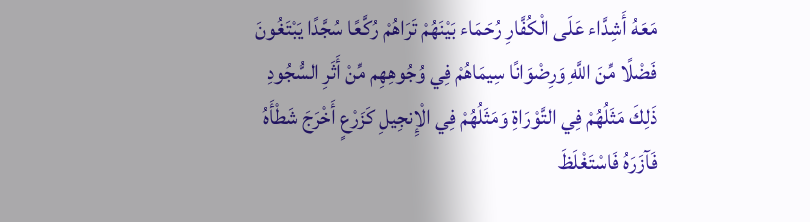مَعَهُ أَشِدَّاء عَلَى الْكُفَّارِ رُحَمَاء بَيْنَهُمْ تَرَاهُمْ رُكَّعًا سُجَّدًا يَبْتَغُونَ فَضْلًا مِّنَ اللَّهِ وَرِضْوَانًا سِيمَاهُمْ فِي وُجُوهِهِم مِّنْ أَثَرِ السُّجُودِ ذَلِكَ مَثَلُهُمْ فِي التَّوْرَاةِ وَمَثَلُهُمْ فِي الْإِنجِيلِ كَزَرْعٍ أَخْرَجَ شَطْأَهُ فَآزَرَهُ فَاسْتَغْلَظَ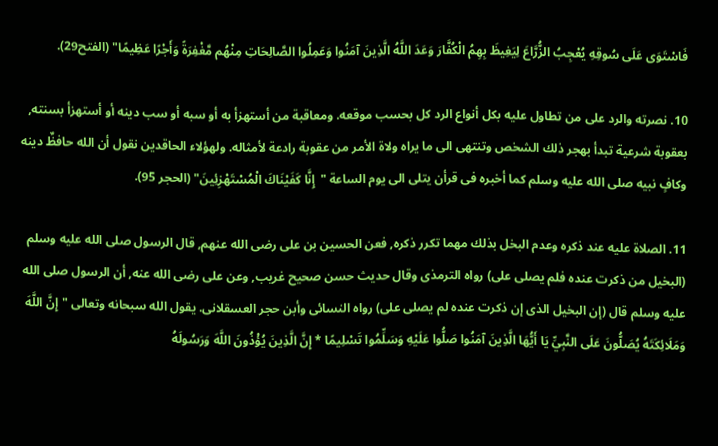فَاسْتَوَى عَلَى سُوقِهِ يُعْجِبُ الزُّرَّاعَ لِيَغِيظَ بِهِمُ الْكُفَّارَ وَعَدَ اللَّهُ الَّذِينَ آمَنُوا وَعَمِلُوا الصَّالِحَاتِ مِنْهُم مَّغْفِرَةً وَأَجْرًا عَظِيمًا" (الفتح29).

10. نصرته والرد على من تطاول عليه بكل أنواع الرد كل بحسب موقعه. ومعاقبة من أستهزأ به أو سبه أو سب دينه أو أستهزأ بسنته, بعقوبة شرعية تبدأ بهجر ذلك الشخص وتنتهى الى ما يراه ولاة الأمر من عقوبة رادعة لأمثاله. ولهؤلاء الحاقدين نقول أن الله حافظٌ دينه وكافٍ نبيه صلى الله عليه وسلم كما أخبره فى قرأن يتلى الى يوم الساعة "إِنَّا كَفَيْنَاكَ الْمُسْتَهْزِئِينَ" (الحجر 95).

11. الصلاة عليه عند ذكره وعدم البخل بذلك مهما تكرر ذكره, فعن الحسين بن على رضى الله عنهم, قال الرسول صلى الله عليه وسلم (البخيل من ذكرت عنده فلم يصلى على) رواه الترمذى وقال حديث حسن صحيح غريب, وعن على رضى الله عنه, أن الرسول صلى الله عليه وسلم قال (إن البخيل الذى إن ذكرت عنده لم يصلى على) رواه النسائى وأبن حجر العسقلانى. يقول الله سبحانه وتعالى "إِنَّ اللَّهَ وَمَلَائِكَتَهُ يُصَلُّونَ عَلَى النَّبِيِّ يَا أَيُّهَا الَّذِينَ آمَنُوا صَلُّوا عَلَيْهِ وَسَلِّمُوا تَسْلِيمًا * إِنَّ الَّذِينَ يُؤْذُونَ اللَّهَ وَرَسُولَهُ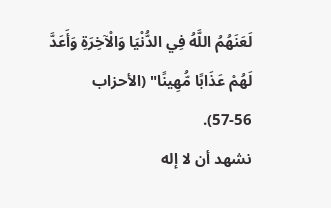لَعَنَهُمُ اللَّهُ فِي الدُّنْيَا وَالْآخِرَةِ وَأَعَدَّ لَهُمْ عَذَابًا مُّهِينًا" (الأحزاب 56-57).
نشهد أن لا إله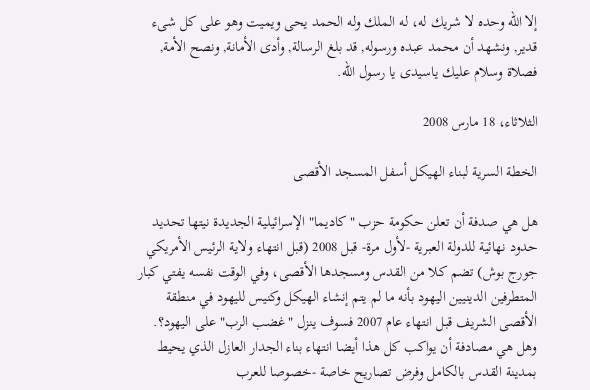إلا الله وحده لا شريك له، له الملك وله الحمد يحى ويميت وهو على كل شىء قدير, ونشهد أن محمد عبده ورسوله, قد بلغ الرسالة, وأدى الأمانة, ونصح الأمة, فصلاة وسلام عليك ياسيدى يا رسول الله.

الثلاثاء، 18 مارس 2008

الخطة السرية لبناء الهيكل أسفل المسجد الأقصى

هل هي صدفة أن تعلن حكومة حزب "كاديما" الإسرائيلية الجديدة نيتها تحديد حدود نهائية للدولة العبرية -لأول مرة- قبل 2008 (قبل انتهاء ولاية الرئيس الأمريكي جورج بوش) تضم كلا من القدس ومسجدها الأقصى، وفي الوقت نفسه يفتي كبار المتطرفين الدينيين اليهود بأنه ما لم يتم إنشاء الهيكل وكنيس لليهود في منطقة الأقصى الشريف قبل انتهاء عام 2007 فسوف ينزل "غضب الرب" على اليهود؟.
وهل هي مصادفة أن يواكب كل هذا أيضا انتهاء بناء الجدار العازل الذي يحيط بمدينة القدس بالكامل وفرض تصاريح خاصة -خصوصا للعرب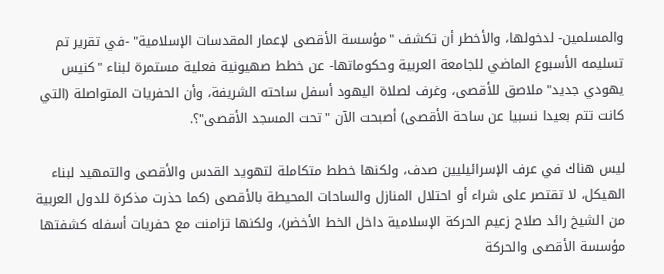والمسلمين- لدخولها، والأخطر أن تكشف "مؤسسة الأقصى لإعمار المقدسات الإسلامية" -في تقرير تم تسليمه الأسبوع الماضي للجامعة العربية وحكوماتها- عن خطط صهيونية فعلية مستمرة لبناء "كنيس يهودي جديد" ملاصق للأقصى، وغرف لصلاة اليهود أسفل ساحته الشريفة، وأن الحفريات المتواصلة (التي كانت تتم بعيدا نسبيا عن ساحة الأقصى) أصبحت الآن "تحت المسجد الأقصى"؟.

ليس هناك في عرف الإسرائيليين صدف، ولكنها خطط متكاملة لتهويد القدس والأقصى والتمهيد لبناء الهيكل، لا تقتصر على شراء أو احتلال المنازل والساحات المحيطة بالأقصى (كما حذرت مذكرة للدول العربية من الشيخ رائد صلاح زعيم الحركة الإسلامية داخل الخط الأخضر)، ولكنها تزامنت مع حفريات أسفله كشفتها مؤسسة الأقصى والحركة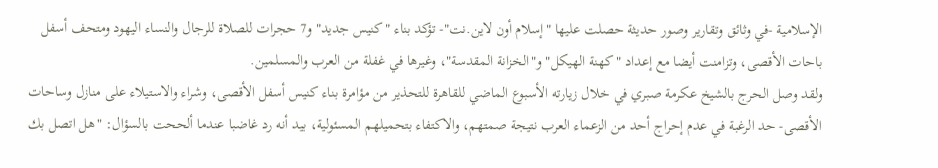الإسلامية -في وثائق وتقارير وصور حديثة حصلت عليها "إسلام أون لاين.نت"- تؤكد بناء "كنيس جديد" و7 حجرات للصلاة للرجال والنساء اليهود ومتحف أسفل باحات الأقصى، وتزامنت أيضا مع إعداد "كهنة الهيكل" و"الخزانة المقدسة"، وغيرها في غفلة من العرب والمسلمين.
ولقد وصل الحرج بالشيخ عكرمة صبري في خلال زيارته الأسبوع الماضي للقاهرة للتحذير من مؤامرة بناء كنيس أسفل الأقصى، وشراء والاستيلاء على منازل وساحات الأقصى- حد الرغبة في عدم إحراج أحد من الزعماء العرب نتيجة صمتهم، والاكتفاء بتحميلهم المسئولية، بيد أنه رد غاضبا عندما ألححت بالسؤال: "هل اتصل بك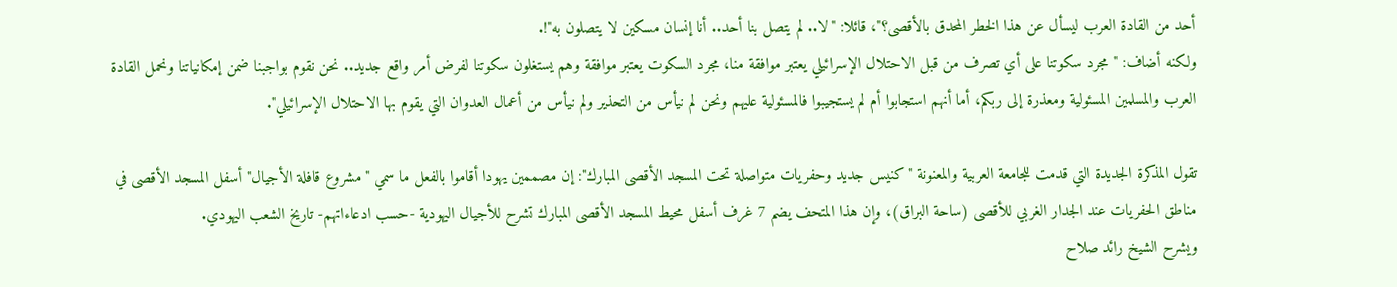أحد من القادة العرب ليسأل عن هذا الخطر المحدق بالأقصى؟"، قائلا: "لا.. لم يتصل بنا أحد.. أنا إنسان مسكين لا يتصلون به"!.
ولكنه أضاف: "مجرد سكوتنا على أي تصرف من قبل الاحتلال الإسرائيلي يعتبر موافقة منا، مجرد السكوت يعتبر موافقة وهم يستغلون سكوتنا لفرض أمر واقع جديد.. نحن نقوم بواجبنا ضمن إمكانياتنا ونحمل القادة العرب والمسلمين المسئولية ومعذرة إلى ربكم، أما أنهم استجابوا أم لم يستجيبوا فالمسئولية عليهم ونحن لم نيأس من التحذير ولم نيأس من أعمال العدوان التي يقوم بها الاحتلال الإسرائيلي".

تقول المذكرة الجديدة التي قدمت للجامعة العربية والمعنونة "كنيس جديد وحفريات متواصلة تحت المسجد الأقصى المبارك": إن مصممين يهودا أقاموا بالفعل ما سمي "مشروع قافلة الأجيال" أسفل المسجد الأقصى في مناطق الحفريات عند الجدار الغربي للأقصى (ساحة البراق)، وإن هذا المتحف يضم 7 غرف أسفل محيط المسجد الأقصى المبارك تشرح للأجيال اليهودية -حسب ادعاءاتهم- تاريخ الشعب اليهودي.
ويشرح الشيخ رائد صلاح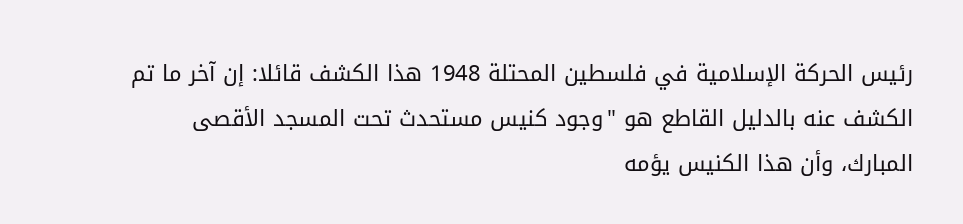رئيس الحركة الإسلامية في فلسطين المحتلة 1948 هذا الكشف قائلا: إن آخر ما تم الكشف عنه بالدليل القاطع هو "وجود كنيس مستحدث تحت المسجد الأقصى المبارك، وأن هذا الكنيس يؤمه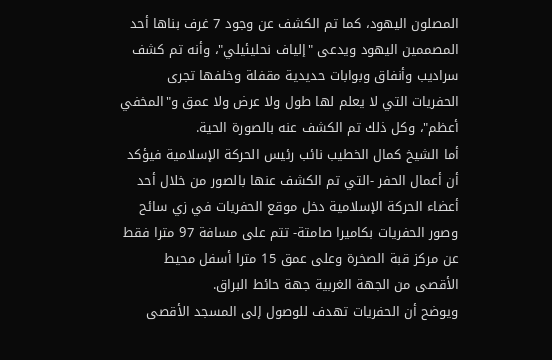المصلون اليهود، كما تم الكشف عن وجود 7 غرف بناها أحد المصممين اليهود ويدعى "إلياف نحليئيلي"، وأنه تم كشف سراديب وأنفاق وبوابات حديدية مقفلة وخلفها تجرى الحفريات التي لا يعلم لها طول ولا عرض ولا عمق و"المخفي أعظم"، وكل ذلك تم الكشف عنه بالصورة الحية.
أما الشيخ كمال الخطيب نائب رئيس الحركة الإسلامية فيؤكد أن أعمال الحفر -التي تم الكشف عنها بالصور من خلال أحد أعضاء الحركة الإسلامية دخل موقع الحفريات في زي سائح وصور الحفريات بكاميرا صامتة- تتم على مسافة 97 مترا فقط عن مركز قبة الصخرة وعلى عمق 15 مترا أسفل محيط الأقصى من الجهة الغربية جهة حائط البراق.
ويوضح أن الحفريات تهدف للوصول إلى المسجد الأقصى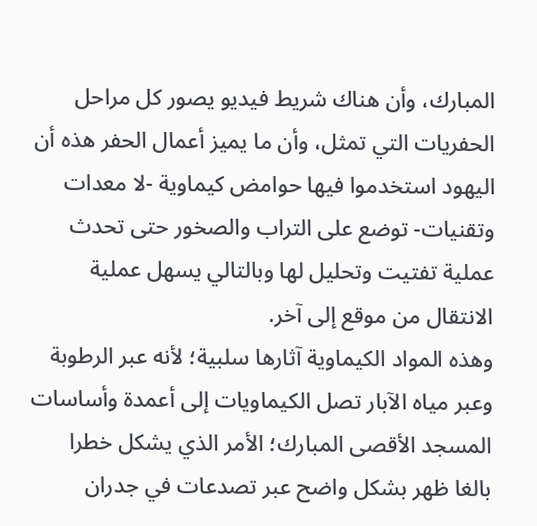المبارك، وأن هناك شريط فيديو يصور كل مراحل الحفريات التي تمثل، وأن ما يميز أعمال الحفر هذه أن اليهود استخدموا فيها حوامض كيماوية -لا معدات وتقنيات- توضع على التراب والصخور حتى تحدث عملية تفتيت وتحليل لها وبالتالي يسهل عملية الانتقال من موقع إلى آخر.
وهذه المواد الكيماوية آثارها سلبية؛ لأنه عبر الرطوبة وعبر مياه الآبار تصل الكيماويات إلى أعمدة وأساسات المسجد الأقصى المبارك؛ الأمر الذي يشكل خطرا بالغا ظهر بشكل واضح عبر تصدعات في جدران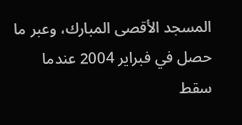المسجد الأقصى المبارك، وعبر ما حصل في فبراير 2004 عندما سقط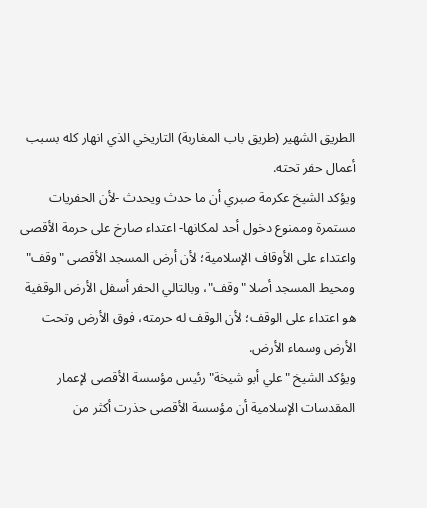الطريق الشهير (طريق باب المغاربة) التاريخي الذي انهار كله بسبب أعمال حفر تحته.
ويؤكد الشيخ عكرمة صبري أن ما حدث ويحدث -لأن الحفريات مستمرة وممنوع دخول أحد لمكانها- اعتداء صارخ على حرمة الأقصى واعتداء على الأوقاف الإسلامية؛ لأن أرض المسجد الأقصى "وقف" ومحيط المسجد أصلا "وقف"، وبالتالي الحفر أسفل الأرض الوقفية هو اعتداء على الوقف؛ لأن الوقف له حرمته، فوق الأرض وتحت الأرض وسماء الأرض.
ويؤكد الشيخ "علي أبو شيخة" رئيس مؤسسة الأقصى لإعمار المقدسات الإسلامية أن مؤسسة الأقصى حذرت أكثر من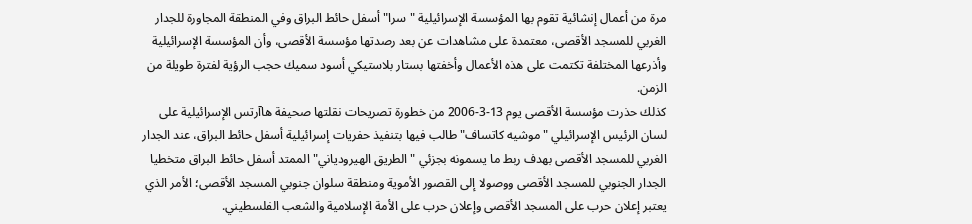مرة من أعمال إنشائية تقوم بها المؤسسة الإسرائيلية "سرا" أسفل حائط البراق وفي المنطقة المجاورة للجدار الغربي للمسجد الأقصى، معتمدة على مشاهدات عن بعد رصدتها مؤسسة الأقصى، وأن المؤسسة الإسرائيلية وأذرعها المختلفة تكتمت على هذه الأعمال وأخفتها بستار بلاستيكي أسود سميك حجب الرؤية لفترة طويلة من الزمن.
كذلك حذرت مؤسسة الأقصى يوم 13-3-2006 من خطورة تصريحات نقلتها صحيفة هاآرتس الإسرائيلية على لسان الرئيس الإسرائيلي "موشيه كاتساف" طالب فيها بتنفيذ حفريات إسرائيلية أسفل حائط البراق، عند الجدار الغربي للمسجد الأقصى بهدف ربط ما يسمونه بجزئي "الطريق الهيرودياني" الممتد أسفل حائط البراق متخطيا الجدار الجنوبي للمسجد الأقصى ووصولا إلى القصور الأموية ومنطقة سلوان جنوبي المسجد الأقصى؛ الأمر الذي يعتبر إعلان حرب على المسجد الأقصى وإعلان حرب على الأمة الإسلامية والشعب الفلسطيني.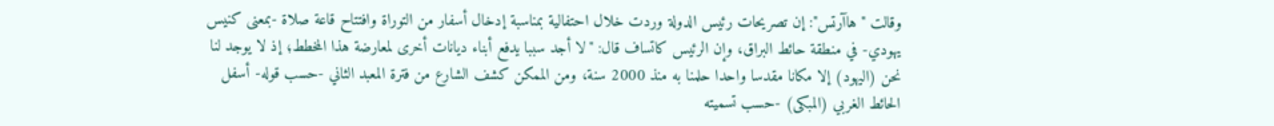وقالت "هاآرتس": إن تصريحات رئيس الدولة وردت خلال احتفالية بمناسبة إدخال أسفار من التوراة وافتتاح قاعة صلاة -بمعنى كنيس يهودي- في منطقة حائط البراق، وإن الرئيس كاتساف قال: "لا أجد سببا يدفع أبناء ديانات أخرى لمعارضة هذا المخطط؛ إذ لا يوجد لنا نحن (اليهود) إلا مكانا مقدسا واحدا حلمنا به منذ 2000 سنة، ومن الممكن كشف الشارع من فترة المعبد الثاني -حسب قوله- أسفل الحائط الغربي (المبكى) -حسب تسميته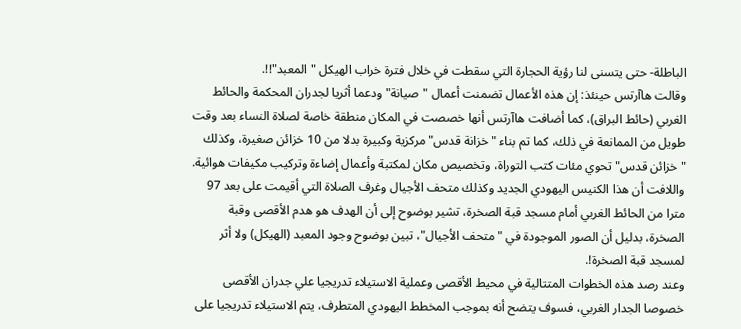الباطلة- حتى يتسنى لنا رؤية الحجارة التي سقطت في خلال فترة خراب الهيكل "المعبد"!!.
وقالت هاآرتس حينئذ: إن هذه الأعمال تضمنت أعمال "صيانة" ودعما أثريا لجدران المحكمة والحائط الغربي (حائط البراق)، كما أضافت هاآرتس أنها خصصت في المكان منطقة خاصة لصلاة النساء بعد وقت طويل من الممانعة في ذلك، كما تم بناء "خزانة قدس" مركزية وكبيرة بدلا من 10 خزائن صغيرة، وكذلك "خزائن قدس" تحوي مئات كتب التوراة، وتخصيص مكان لمكتبة وأعمال إضاءة وتركيب مكيفات هوائية.
واللافت أن هذا الكنيس اليهودي الجديد وكذلك متحف الأجيال وغرف الصلاة التي أقيمت على بعد 97 مترا من الحائط الغربي أمام مسجد قبة الصخرة، تشير بوضوح إلى أن الهدف هو هدم الأقصى وقبة الصخرة، بدليل أن الصور الموجودة في "متحف الأجيال"، تبين بوضوح وجود المعبد (الهيكل) ولا أثر لمسجد قبة الصخرة!.
وعند رصد هذه الخطوات المتتالية في محيط الأقصى وعملية الاستيلاء تدريجيا علي جدران الأقصى خصوصا الجدار الغربي، فسوف يتضح أنه بموجب المخطط اليهودي المتطرف، يتم الاستيلاء تدريجيا على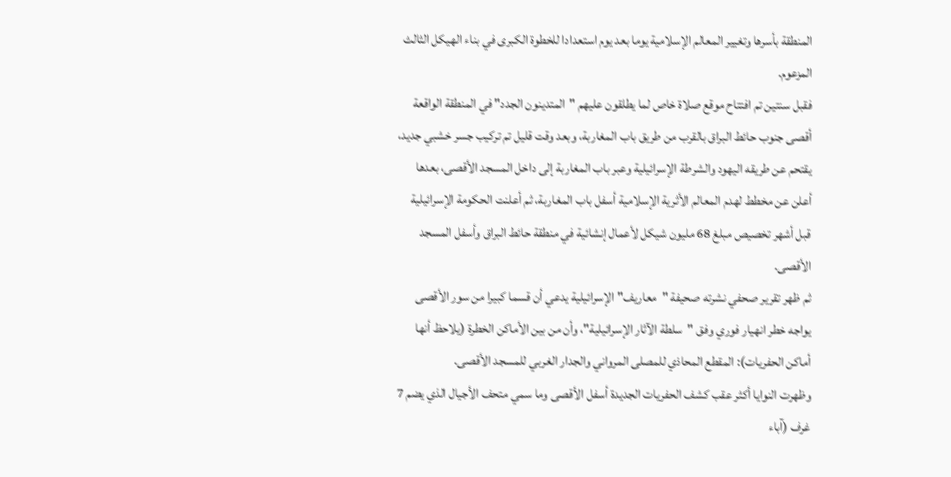المنطقة بأسرها وتغيير المعالم الإسلامية يوما بعد يوم استعدادا للخطوة الكبرى في بناء الهيكل الثالث المزعوم.
فقبل سنتين تم افتتاح موقع صلاة خاص لما يطلقون عليهم "المتدينون الجدد" في المنطقة الواقعة أقصى جنوب حائط البراق بالقرب من طريق باب المغاربة، وبعد وقت قليل تم تركيب جسر خشبي جديد، يقتحم عن طريقه اليهود والشرطة الإسرائيلية وعبر باب المغاربة إلى داخل المسجد الأقصى، بعدها أعلن عن مخطط لهدم المعالم الأثرية الإسلامية أسفل باب المغاربة، ثم أعلنت الحكومة الإسرائيلية قبل أشهر تخصيص مبلغ 68 مليون شيكل لأعمال إنشائية في منطقة حائط البراق وأسفل المسجد الأقصى.
ثم ظهر تقرير صحفي نشرته صحيفة "معاريف" الإسرائيلية يدعي أن قسما كبيرا من سور الأقصى يواجه خطر انهيار فوري وفق "سلطة الآثار الإسرائيلية"، وأن من بين الأماكن الخطرة (يلاحظ أنها أماكن الحفريات): المقطع المحاذي للمصلى المرواني والجدار الغربي للمسجد الأقصى.
وظهرت النوايا أكثر عقب كشف الحفريات الجديدة أسفل الأقصى وما سمي متحف الأجيال الذي يضم 7 غرف (آباء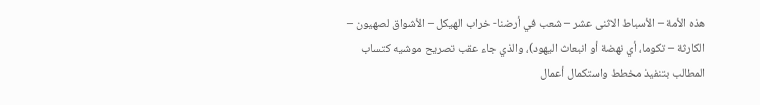هذه الأمة – الأسباط الاثنى عشر – شعب في أرضنا- خراب الهيكل – الأشواق لصهيون – الكارثة – تكوما، أي نهضة أو انبعاث اليهود)، والذي جاء عقب تصريح موشيه كتساب المطالب بتنفيذ مخطط واستكمال أعمال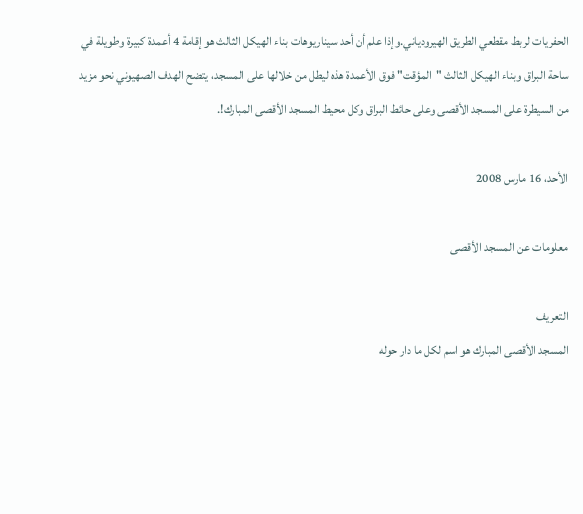الحفريات لربط مقطعي الطريق الهيرودياني.وإذا علم أن أحد سيناريوهات بناء الهيكل الثالث هو إقامة 4 أعمدة كبيرة وطويلة في ساحة البراق وبناء الهيكل الثالث "المؤقت" فوق الأعمدة هذه ليطل من خلالها على المسجد، يتضح الهدف الصهيوني نحو مزيد من السيطرة على المسجد الأقصى وعلى حائط البراق وكل محيط المسجد الأقصى المبارك!.

الأحد، 16 مارس 2008

معلومات عن المسجد الأقصى

التعريف
المسجد الأقصى المبارك هو اسم لكل ما دار حوله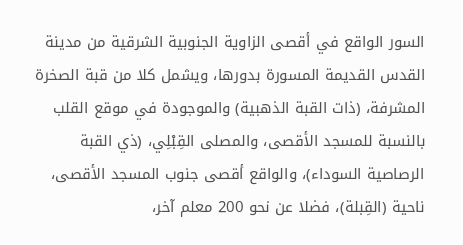السور الواقع في أقصى الزاوية الجنوبية الشرقية من مدينة القدس القديمة المسورة بدورها، ويشمل كلا من قبة الصخرة المشرفة، (ذات القبة الذهبية) والموجودة في موقع القلب بالنسبة للمسجد الأقصى، والمصلى القِبْلِي، (ذي القبة الرصاصية السوداء)، والواقع أقصى جنوب المسجد الأقصى، ناحية (القِبلة)، فضلا عن نحو 200 معلم آخر،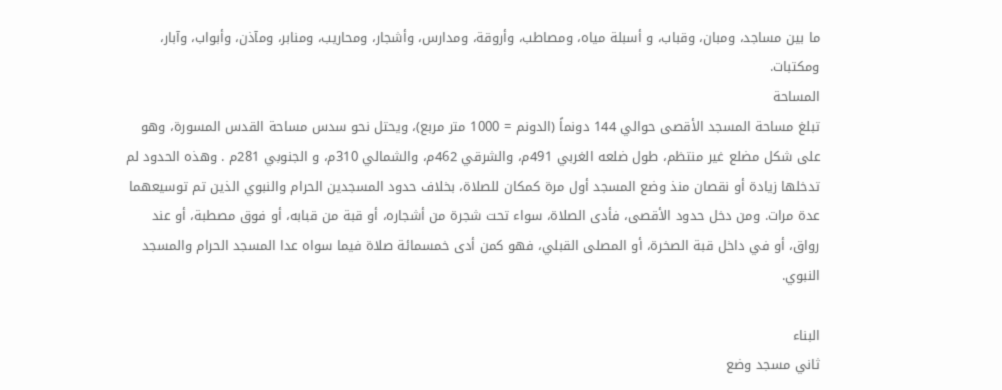ما بين مساجد، ومبان، وقباب، و أسبلة مياه، ومصاطب، وأروقة، ومدارس، وأشجار، ومحاريب، ومنابر، ومآذن، وأبواب، وآبار، ومكتبات.
المساحة
تبلغ مساحة المسجد الأقصى حوالي 144 دونماً (الدونم = 1000 متر مربع)، ويحتل نحو سدس مساحة القدس المسورة، وهو على شكل مضلع غير منتظم، طول ضلعه الغربي 491م، والشرقي 462م، والشمالي 310م، و الجنوبي 281م . وهذه الحدود لم تدخلها زيادة أو نقصان منذ وضع المسجد أول مرة كمكان للصلاة، بخلاف حدود المسجدين الحرام والنبوي الذين تم توسيعهما عدة مرات. ومن دخل حدود الأقصى، فأدى الصلاة، سواء تحت شجرة من أشجاره، أو قبة من قبابه، أو فوق مصطبة، أو عند رواق، أو في داخل قبة الصخرة، أو المصلى القبلي، فهو كمن أدى خمسمائة صلاة فيما سواه عدا المسجد الحرام والمسجد النبوي.

البناء
ثاني مسجد وضع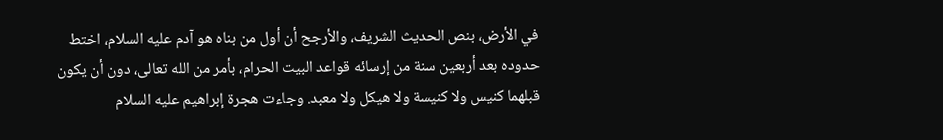في الأرض، بنص الحديث الشريف، والأرجح أن أول من بناه هو آدم عليه السلام، اختط حدوده بعد أربعين سنة من إرسائه قواعد البيت الحرام، بأمر من الله تعالى، دون أن يكون قبلهما كنيس ولا كنيسة ولا هيكل ولا معبد. وجاءت هجرة إبراهيم عليه السلام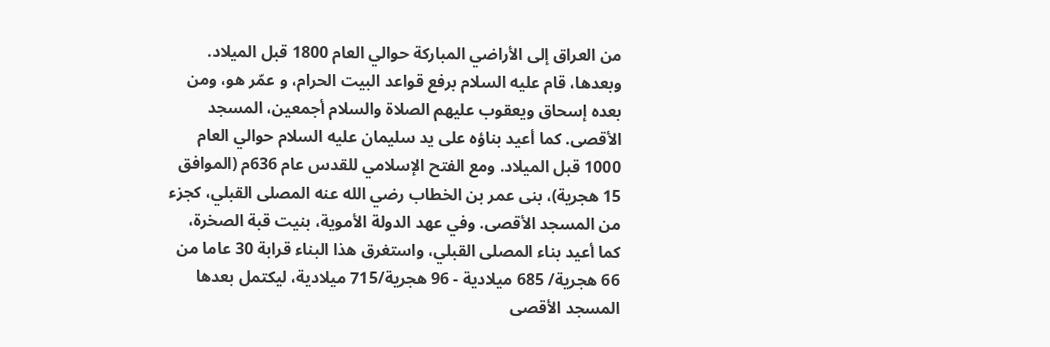من العراق إلى الأراضي المباركة حوالي العام 1800 قبل الميلاد. وبعدها، قام عليه السلام برفع قواعد البيت الحرام، و عمّر هو، ومن بعده إسحاق ويعقوب عليهم الصلاة والسلام أجمعين، المسجد الأقصى. كما أعيد بناؤه على يد سليمان عليه السلام حوالي العام 1000 قبل الميلاد. ومع الفتح الإسلامي للقدس عام 636م (الموافق 15 هجرية)، بنى عمر بن الخطاب رضي الله عنه المصلى القبلي، كجزء من المسجد الأقصى. وفي عهد الدولة الأموية، بنيت قبة الصخرة، كما أعيد بناء المصلى القبلي، واستغرق هذا البناء قرابة 30 عاما من 66 هجرية/ 685 ميلادية - 96 هجرية/715 ميلادية، ليكتمل بعدها المسجد الأقصى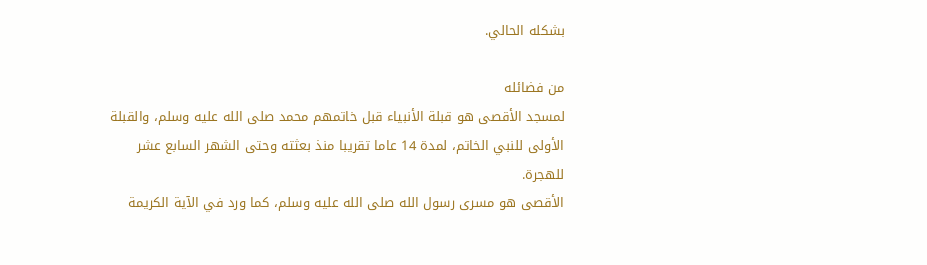بشكله الحالي.

من فضائله
لمسجد الأقصى هو قبلة الأنبياء قبل خاتمهم محمد صلى الله عليه وسلم، والقبلة الأولى للنبي الخاتم، لمدة 14 عاما تقريبا منذ بعثته وحتى الشهر السابع عشر للهجرة.
الأقصى هو مسرى رسول الله صلى الله عليه وسلم، كما ورد في الآية الكريمة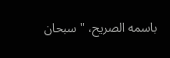باسمه الصريح، "سبحان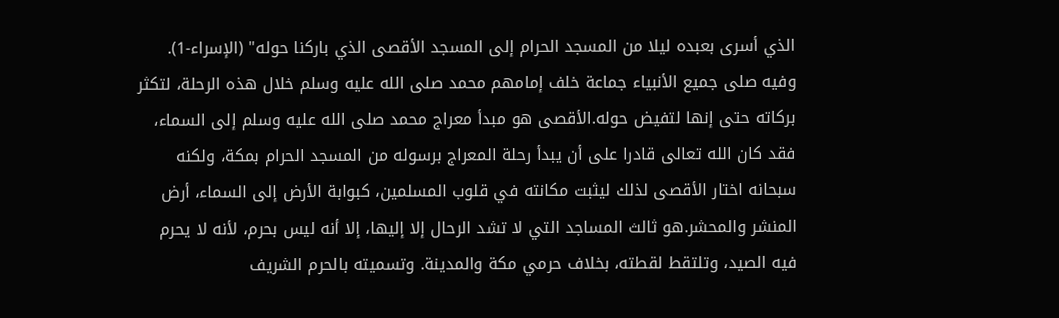الذي أسرى بعبده ليلا من المسجد الحرام إلى المسجد الأقصى الذي باركنا حوله" (الإسراء-1). وفيه صلى جميع الأنبياء جماعة خلف إمامهم محمد صلى الله عليه وسلم خلال هذه الرحلة، لتكثر بركاته حتى إنها لتفيض حوله.الأقصى هو مبدأ معراج محمد صلى الله عليه وسلم إلى السماء، فقد كان الله تعالى قادرا على أن يبدأ رحلة المعراج برسوله من المسجد الحرام بمكة، ولكنه سبحانه اختار الأقصى لذلك ليثبت مكانته في قلوب المسلمين، كبوابة الأرض إلى السماء، أرض المنشر والمحشر.هو ثالث المساجد التي لا تشد الرحال إلا إليها، إلا أنه ليس بحرم، لأنه لا يحرم فيه الصيد، وتلتقط لقطته، بخلاف حرمي مكة والمدينة. وتسميته بالحرم الشريف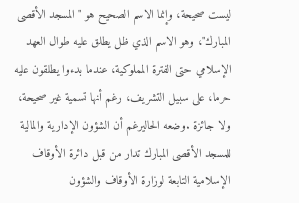ليست صحيحة، وإنما الاسم الصحيح هو "المسجد الأقصى المبارك"، وهو الاسم الذي ظل يطلق عليه طوال العهد الإسلامي حتى الفترة المملوكية، عندما بدءوا يطلقون عليه حرما، على سبيل التشريف، رغم أنها تسمية غير صحيحة، ولا جائزة .وضعه الحاليرغم أن الشؤون الإدارية والمالية للمسجد الأقصى المبارك تدار من قبل دائرة الأوقاف الإسلامية التابعة لوزارة الأوقاف والشؤون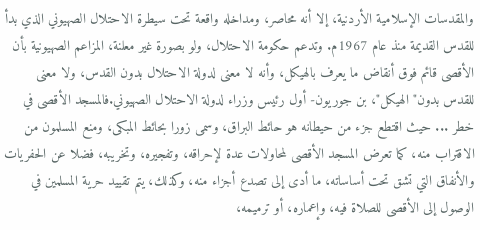والمقدسات الإسلامية الأردنية، إلا أنه محاصر، ومداخله واقعة تحت سيطرة الاحتلال الصهيوني الذي بدأ للقدس القديمة منذ عام 1967م. وتدعم حكومة الاحتلال، ولو بصورة غير معلنة، المزاعم الصهيونية بأن الأقصى قائم فوق أنقاض ما يعرف بالهيكل، وأنه لا معنى لدولة الاحتلال بدون القدس، ولا معنى للقدس بدون"الهيكل"، بن جوريون- أول رئيس وزراء لدولة الاحتلال الصهيوني.فالمسجد الأقصى في خطر ... حيث اقتطع جزء من حيطانه هو حائط البراق، وسمى زورا بحائط المبكى، ومنع المسلمون من الاقتراب منه، كما تعرض المسجد الأقصى لمحاولات عدة لإحراقه، وتفجيره، وتخريبه، فضلا عن الحفريات والأنفاق التي تشق تحت أساساته، ما أدى إلى تصدع أجزاء منه، وكذلك، يتم تقييد حرية المسلمين في الوصول إلى الأقصى للصلاة فيه، وإعماره، أو ترميمه،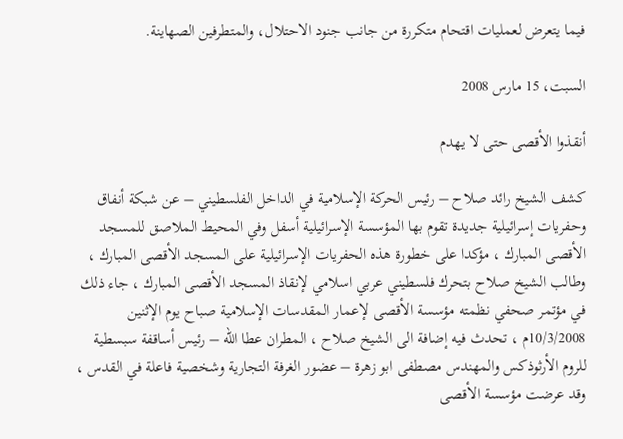فيما يتعرض لعمليات اقتحام متكررة من جانب جنود الاحتلال، والمتطرفين الصهاينة.

السبت، 15 مارس 2008

أنقذوا الأقصى حتى لا يهدم

كشف الشيخ رائد صلاح – رئيس الحركة الإسلامية في الداخل الفلسطيني – عن شبكة أنفاق وحفريات إسرائيلية جديدة تقوم بها المؤسسة الإسرائيلية أسفل وفي المحيط الملاصق للمسجد الأقصى المبارك ، مؤكدا على خطورة هذه الحفريات الإسرائيلية على المسجد الأقصى المبارك ، وطالب الشيخ صلاح بتحرك فلسطيني عربي اسلامي لإنقاذ المسجد الأقصى المبارك ، جاء ذلك في مؤتمر صحفي نظمته مؤسسة الأقصى لإعمار المقدسات الإسلامية صباح يوم الإثنين 10/3/2008م ، تحدث فيه إضافة الى الشيخ صلاح ، المطران عطا الله – رئيس أساقفة سبسطية للروم الأرثوذكس والمهندس مصطفى ابو زهرة – عضور الغرفة التجارية وشخصية فاعلة في القدس ، وقد عرضت مؤسسة الأقصى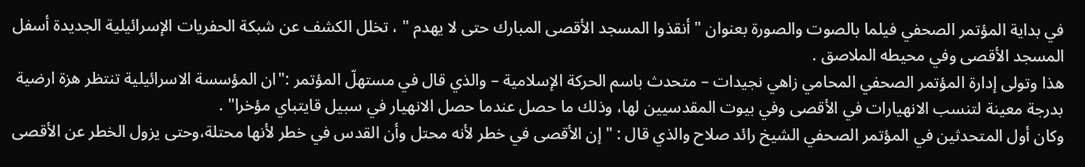في بداية المؤتمر الصحفي فيلما بالصوت والصورة بعنوان " أنقذوا المسجد الأقصى المبارك حتى لا يهدم " ، تخلل الكشف عن شبكة الحفريات الإسرائيلية الجديدة أسفل المسجد الأقصى وفي محيطه الملاصق .
هذا وتولى إدارة المؤتمر الصحفي المحامي زاهي نجيدات – متحدث باسم الحركة الإسلامية – والذي قال في مستهلّ المؤتمر :"ان المؤسسة الاسرائيلية تنتظر هزة ارضية بدرجة معينة لتنسب الانهيارات في الأقصى وفي بيوت المقدسيين لها، وذلك ما حصل عندما حصل الانهيار في سبيل قايتباي مؤخرا" .
وكان أول المتحدثين في المؤتمر الصحفي الشيخ رائد صلاح والذي قال : " إن الأقصى في خطر لأنه محتل وأن القدس في خطر لأنها محتلة،وحتى يزول الخطر عن الأقصى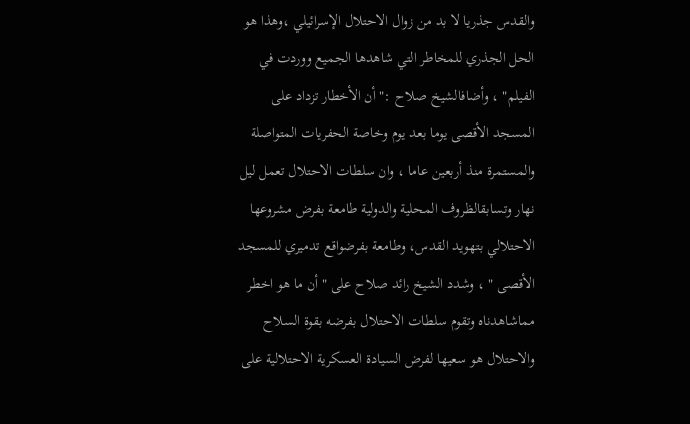والقدس جذريا لا بد من زوال الاحتلال الإسرائيلي ،وهذا هو الحل الجذري للمخاطر التي شاهدها الجميع ووردت في الفيلم" ، وأضافالشيخ صلاح :" أن الأخطار تزداد على المسجد الأقصى يوما بعد يوم وخاصة الحفريات المتواصلة والمستمرة منذ أربعين عاما ، وان سلطات الاحتلال تعمل ليل نهار وتسابقالظروف المحلية والدولية طامعة بفرض مشروعها الاحتلالي بتهويد القدس، وطامعة بفرضواقع تدميري للمسجد الأقصى " ، وشدد الشيخ رائد صلاح على " أن ما هو اخطر مماشاهدناه وتقوم سلطات الاحتلال بفرضه بقوة السلاح والاحتلال هو سعيها لفرض السيادة العسكرية الاحتلالية على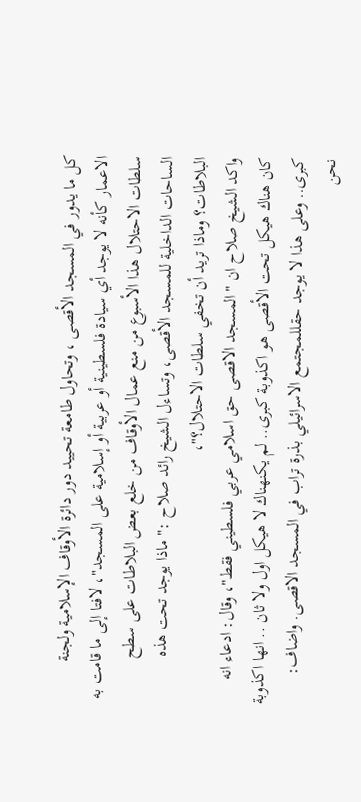كل ما يدور في المسجد الأقصى ، وتحاول طامعة تحييد دور دائرة الأوقاف الإسلامية ولجنة الاعمار كأنه لا يوجد أي سيادة فلسطينية أو عربية أو إسلامية على المسجد"، لافتا إلى ما قامت به سلطات الاحتلال هذا الأسبوع من منع عمال الأوقاف من خلع بعض البلاطات على سطح الساحات الداخلية للمسجد الأقصى، وتساءل الشيخ رائد صلاح :" ماذا يوجد تحت هذه البلاطات؟ وماذا تريد أن تخفي سلطات الاحتلال؟"،
واكد الشيخ صلاح ان "المسجد الاقصى حق اسلامي عربي فلسطيني فقط"، وقال: ادعاء انه كان هناك هيكل تحت الأقصى هو اكذوبة كبرى.. لم يكنهناك لا هيكل اول ولا ثان .. انها اكذوبة كبرى.. وعلى هذا لا يوجد حقللمجتمع الاسرائيلي بذرة تراب في المسجد الاقصى. واضاف: نحن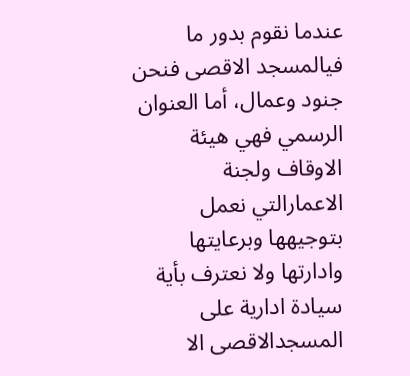عندما نقوم بدور ما فيالمسجد الاقصى فنحن جنود وعمال، أما العنوان الرسمي فهي هيئة الاوقاف ولجنة الاعمارالتي نعمل بتوجيهها وبرعايتها وادارتها ولا نعترف بأية سيادة ادارية على المسجدالاقصى الا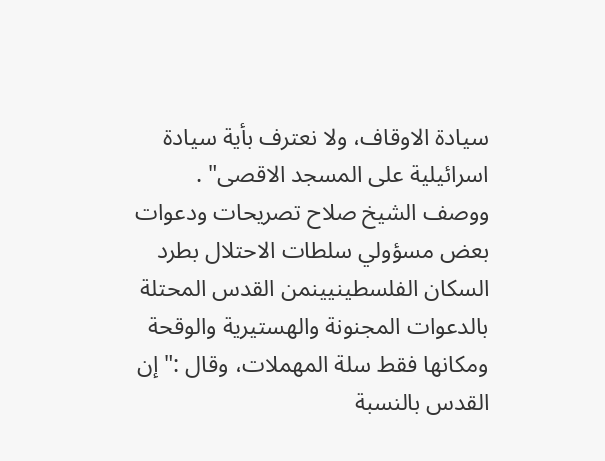سيادة الاوقاف، ولا نعترف بأية سيادة اسرائيلية على المسجد الاقصى" .
ووصف الشيخ صلاح تصريحات ودعوات بعض مسؤولي سلطات الاحتلال بطرد السكان الفلسطينيينمن القدس المحتلة بالدعوات المجنونة والهستيرية والوقحة ومكانها فقط سلة المهملات، وقال :" إن القدس بالنسبة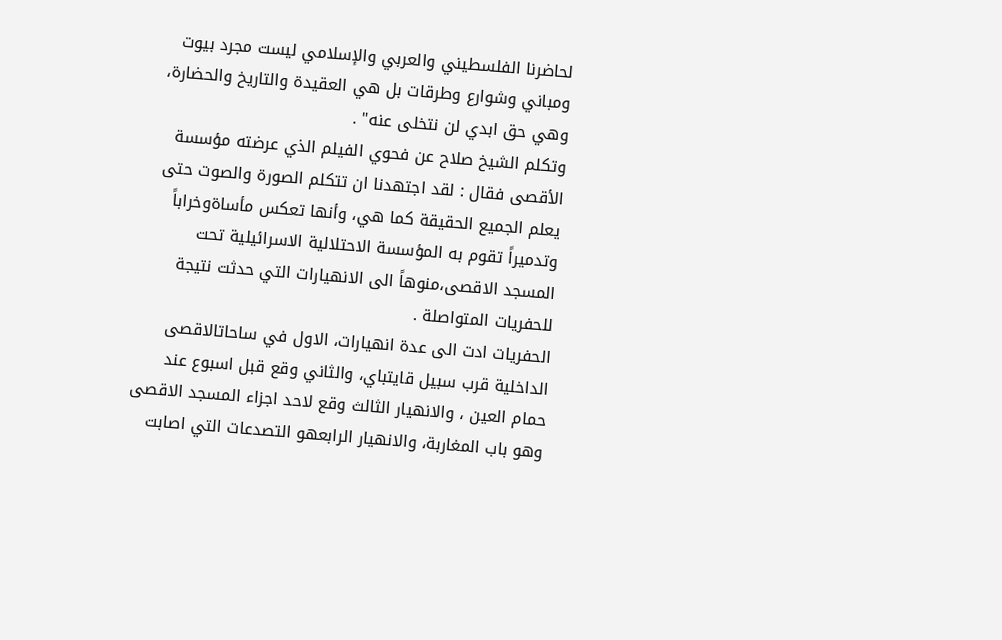لحاضرنا الفلسطيني والعربي والإسلامي ليست مجرد بيوت ومباني وشوارع وطرقات بل هي العقيدة والتاريخ والحضارة، وهي حق ابدي لن نتخلى عنه" .
وتكلم الشيخ صلاح عن فحوي الفيلم الذي عرضته مؤسسة الأقصى فقال : لقد اجتهدنا ان تتكلم الصورة والصوت حتى يعلم الجميع الحقيقة كما هي، وأنها تعكس مأساةوخراباً وتدميراً تقوم به المؤسسة الاحتلالية الاسرائيلية تحت المسجد الاقصى،منوهاً الى الانهيارات التي حدثت نتيجة للحفريات المتواصلة .
الحفريات ادت الى عدة انهيارات، الاول في ساحاتالاقصى الداخلية قرب سبيل قايتباي، والثاني وقع قبل اسبوع عند حمام العين ، والانهيار الثالث وقع لاحد اجزاء المسجد الاقصى وهو باب المغاربة، والانهيار الرابعهو التصدعات التي اصابت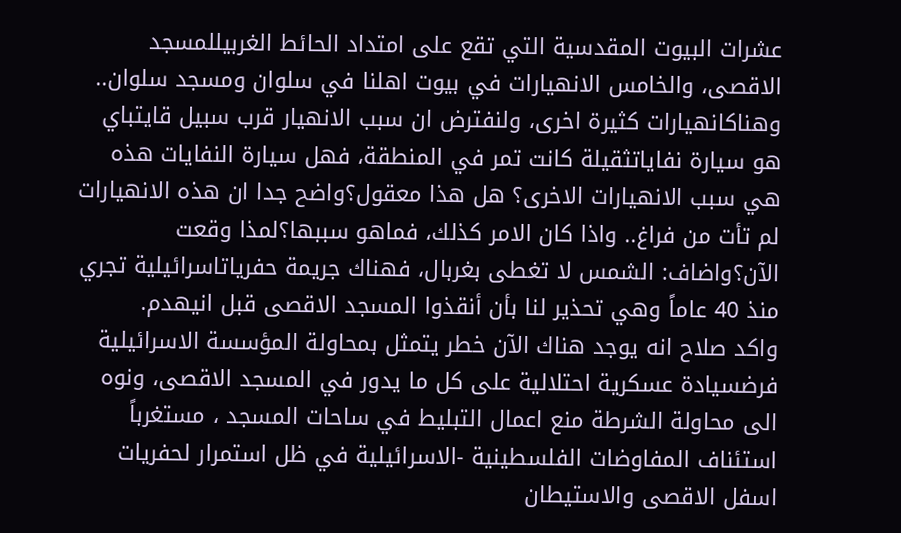عشرات البيوت المقدسية التي تقع على امتداد الحائط الغربيللمسجد الاقصى، والخامس الانهيارات في بيوت اهلنا في سلوان ومسجد سلوان.. وهناكانهيارات كثيرة اخرى، ولنفترض ان سبب الانهيار قرب سبيل قايتباي هو سيارة نفاياتثقيلة كانت تمر في المنطقة، فهل سيارة النفايات هذه هي سبب الانهيارات الاخرى؟ هل هذا معقول؟واضح جدا ان هذه الانهيارات لم تأت من فراغ.. واذا كان الامر كذلك، فماهو سببها؟لمذا وقعت الآن؟واضاف: الشمس لا تغطى بغربال، فهناك جريمة حفرياتاسرائيلية تجري منذ 40 عاماً وهي تحذير لنا بأن أنقذوا المسجد الاقصى قبل انيهدم.
واكد صلاح انه يوجد هناك الآن خطر يتمثل بمحاولة المؤسسة الاسرائيلية فرضسيادة عسكرية احتلالية على كل ما يدور في المسجد الاقصى، ونوه الى محاولة الشرطة منع اعمال التبليط في ساحات المسجد ، مستغرباً استئناف المفاوضات الفلسطينية -الاسرائيلية في ظل استمرار لحفريات اسفل الاقصى والاستيطان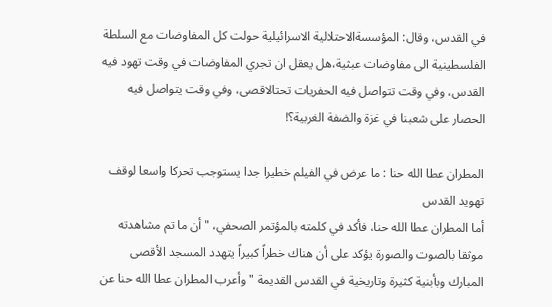في القدس، وقال: المؤسسةالاحتلالية الاسرائيلية حولت كل المفاوضات مع السلطة الفلسطينية الى مفاوضات عبثية،هل يعقل ان تجري المفاوضات في وقت تهود فيه القدس، وفي وقت تتواصل فيه الحفريات تحتالاقصى، وفي وقت يتواصل فيه الحصار على شعبنا في غزة والضفة الغربية؟!

المطران عطا الله حنا : ما عرض في الفيلم خطيرا جدا يستوجب تحركا واسعا لوقف تهويد القدس
أما المطران عطا الله حنا، فأكد في كلمته بالمؤتمر الصحفي، "أن ما تم مشاهدته موثقا بالصوت والصورة يؤكد على أن هناك خطراً كبيراً يتهدد المسجد الأقصى المبارك وبأبنية كثيرة وتاريخية في القدس القديمة " وأعرب المطران عطا الله حنا عن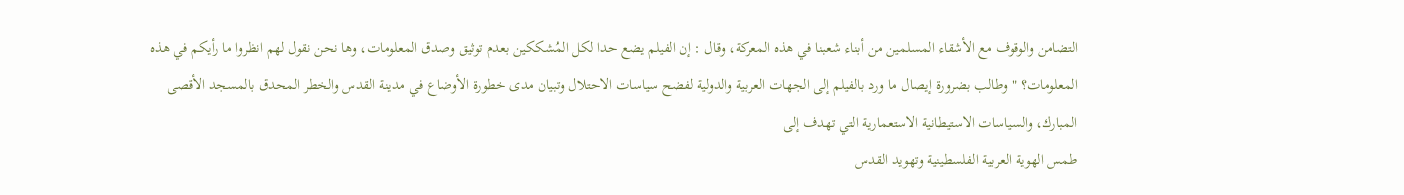التضامن والوقوف مع الأشقاء المسلمين من أبناء شعبنا في هذه المعركة، وقال : إن الفيلم يضع حدا لكل المُشككين بعدم توثيق وصدق المعلومات، وها نحن نقول لهم انظروا ما رأيكم في هذه المعلومات؟ "وطالب بضرورة إيصال ما ورد بالفيلم إلى الجهات العربية والدولية لفضح سياسات الاحتلال وتبيان مدى خطورة الأوضاع في مدينة القدس والخطر المحدق بالمسجد الأقصى المبارك، والسياسات الاستيطانية الاستعمارية التي تهدف إلى
طمس الهوية العربية الفلسطينية وتهويد القدس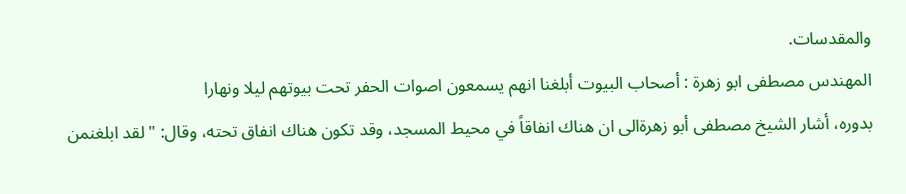والمقدسات.
المهندس مصطفى ابو زهرة : أصحاب البيوت أبلغنا انهم يسمعون اصوات الحفر تحت بيوتهم ليلا ونهارا
بدوره، أشار الشيخ مصطفى أبو زهرةالى ان هناك انفاقاً في محيط المسجد، وقد تكون هناك انفاق تحته، وقال: " لقد ابلغنمن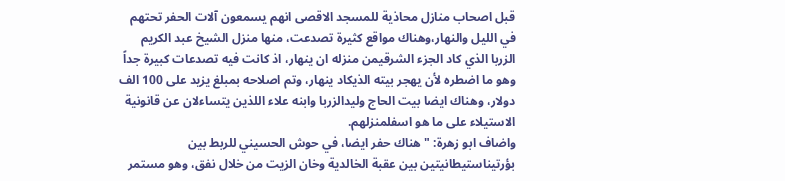قبل اصحاب منازل محاذية للمسجد الاقصى انهم يسمعون آلات الحفر تحتهم في الليل والنهار،وهناك مواقع كثيرة تصدعت، منها منزل الشيخ عبد الكريم الزربا الذي كاد الجزء الشرقيمن منزله ان ينهار، اذ كانت فيه تصدعات كبيرة جداً وهو ما اضطره لأن يهجر بيته الذيكاد ينهار، وتم اصلاحه بمبلغ يزيد على 100 الف دولار، وهناك ايضا بيت الحاج وليدالزربا وابنه علاء اللذين يتساءلان عن قانونية الاستيلاء على ما هو اسفلمنزلهم.
واضاف ابو زهرة: " هناك حفر ايضا، في حوش الحسيني للربط بين بؤرتيناستيطانيتين بين عقبة الخالدية وخان الزيت من خلال نفق، وهو مستمر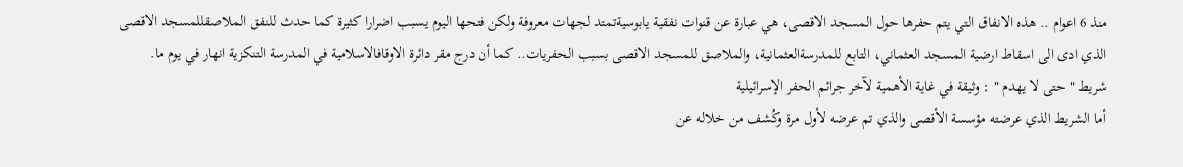منذ 6 اعوام .. هذه الانفاق التي يتم حفرها حول المسجد الاقصى، هي عبارة عن قنوات نفقية يابوسيةتمتد لجهات معروفة ولكن فتحها اليوم يسبب اضرارا كثيرة كما حدث للنفق الملاصقللمسجد الاقصى الذي ادى الى اسقاط ارضية المسجد العثماني، التابع للمدرسةالعثمانية، والملاصق للمسجد الاقصى بسبب الحفريات.. كما أن درج مقر دائرة الاوقافالاسلامية في المدرسة التنكزية انهار في يوم ما.
شريط " حتى لا يهدم " : وثيقة في غاية الأهمية لآخر جرائم الحفر الإسرائيلية
أما الشريط الذي عرضته مؤسسة الأقصى والذي تم عرضه لأول مرة وكُشف من خلاله عن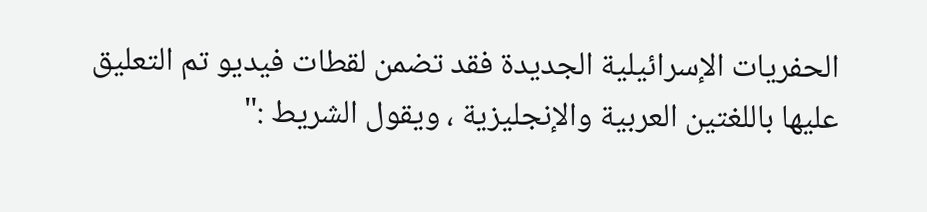الحفريات الإسرائيلية الجديدة فقد تضمن لقطات فيديو تم التعليق عليها باللغتين العربية والإنجليزية ، ويقول الشريط :"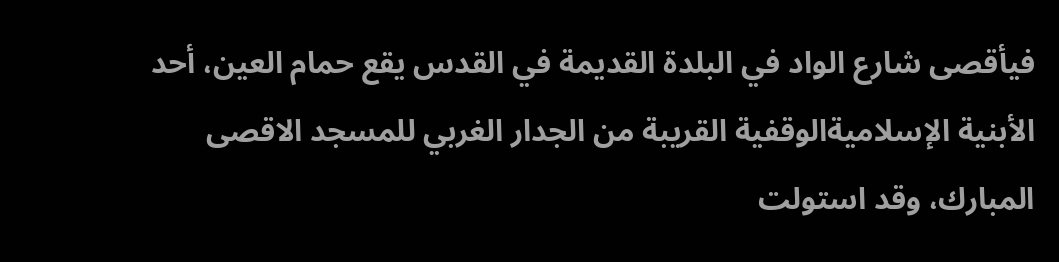فيأقصى شارع الواد في البلدة القديمة في القدس يقع حمام العين، أحد الأبنية الإسلاميةالوقفية القريبة من الجدار الغربي للمسجد الاقصى المبارك، وقد استولت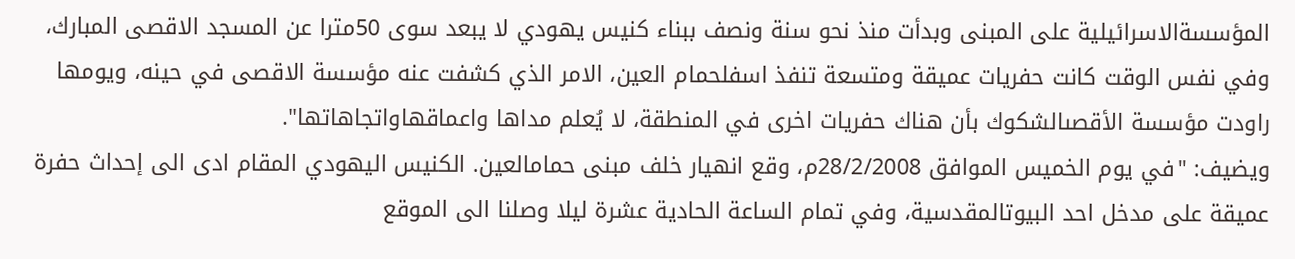المؤسسةالاسرائيلية على المبنى وبدأت منذ نحو سنة ونصف ببناء كنيس يهودي لا يبعد سوى 50مترا عن المسجد الاقصى المبارك، وفي نفس الوقت كانت حفريات عميقة ومتسعة تنفذ اسفلحمام العين، الامر الذي كشفت عنه مؤسسة الاقصى في حينه، ويومها راودت مؤسسة الأقصىالشكوك بأن هناك حفريات اخرى في المنطقة، لا يُعلم مداها واعماقهاواتجاهاتها".
ويضيف: "في يوم الخميس الموافق 28/2/2008م، وقع انهيار خلف مبنى حمامالعين. الكنيس اليهودي المقام ادى الى إحداث حفرة عميقة على مدخل احد البيوتالمقدسية، وفي تمام الساعة الحادية عشرة ليلا وصلنا الى الموقع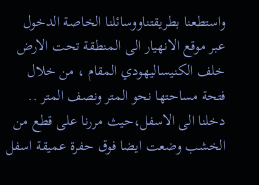واستطعنا بطريقتناووسائلنا الخاصة الدخول عبر موقع الانهيار الى المنطقة تحت الارض خلف الكنيساليهودي المقام ، من خلال فتحة مساحتها نحو المتر ونصف المتر .. دخلنا الى الاسفل،حيث مررنا على قطع من الخشب وضعت ايضا فوق حفرة عميقة اسفل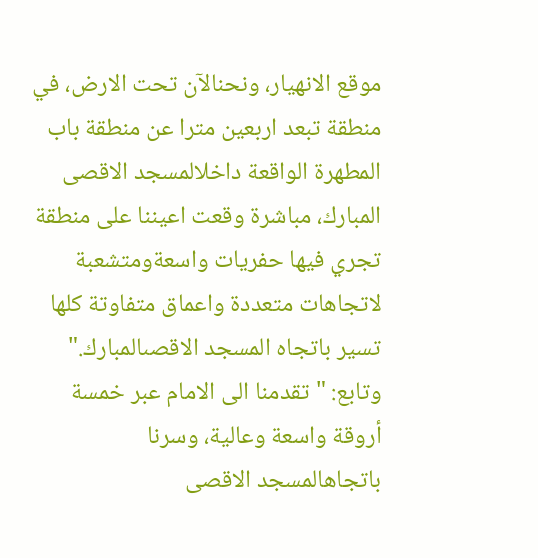موقع الانهيار، ونحنالآن تحت الارض، في منطقة تبعد اربعين مترا عن منطقة باب المطهرة الواقعة داخلالمسجد الاقصى المبارك، مباشرة وقعت اعيننا على منطقة تجري فيها حفريات واسعةومتشعبة لاتجاهات متعددة واعماق متفاوتة كلها تسير باتجاه المسجد الاقصىالمبارك."
وتابع: "تقدمنا الى الامام عبر خمسة أروقة واسعة وعالية، وسرنا باتجاهالمسجد الاقصى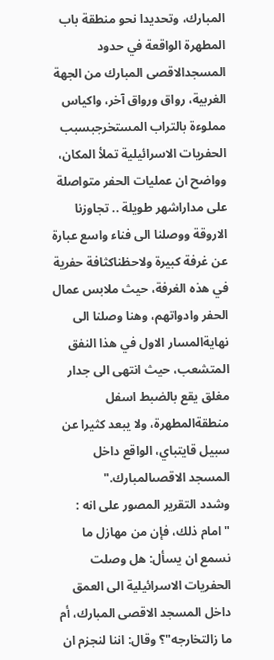المبارك، وتحديدا نحو منطقة باب المطهرة الواقعة في حدود المسجدالاقصى المبارك من الجهة الغربية، رواق ورواق آخر، واكياس مملوءة بالتراب المستخرجبسبب الحفريات الاسرائيلية تملأ المكان، وواضح ان عمليات الحفر متواصلة على مداراشهر طويلة .. تجاوزنا الاروقة ووصلنا الى فناء واسع عبارة عن غرفة كبيرة ولاحظناكثافة حفرية في هذه الغرفة، حيث ملابس عمال الحفر وادواتهم، وهنا وصلنا الى نهايةالمسار الاول في هذا النفق المتشعب، حيث انتهى الى جدار مغلق يقع بالضبط اسفل منطقةالمطهرة، ولا يبعد كثيرا عن سبيل قايتباي، الواقع داخل المسجد الاقصىالمبارك."
وشدد التقرير المصور على انه : "امام ذلك، فإن من مهازل ما نسمع ان يسأل: هل وصلت الحفريات الاسرائيلية الى العمق داخل المسجد الاقصى المبارك، أم ما زالتخارجه"؟ وقال: اننا لنجزم ان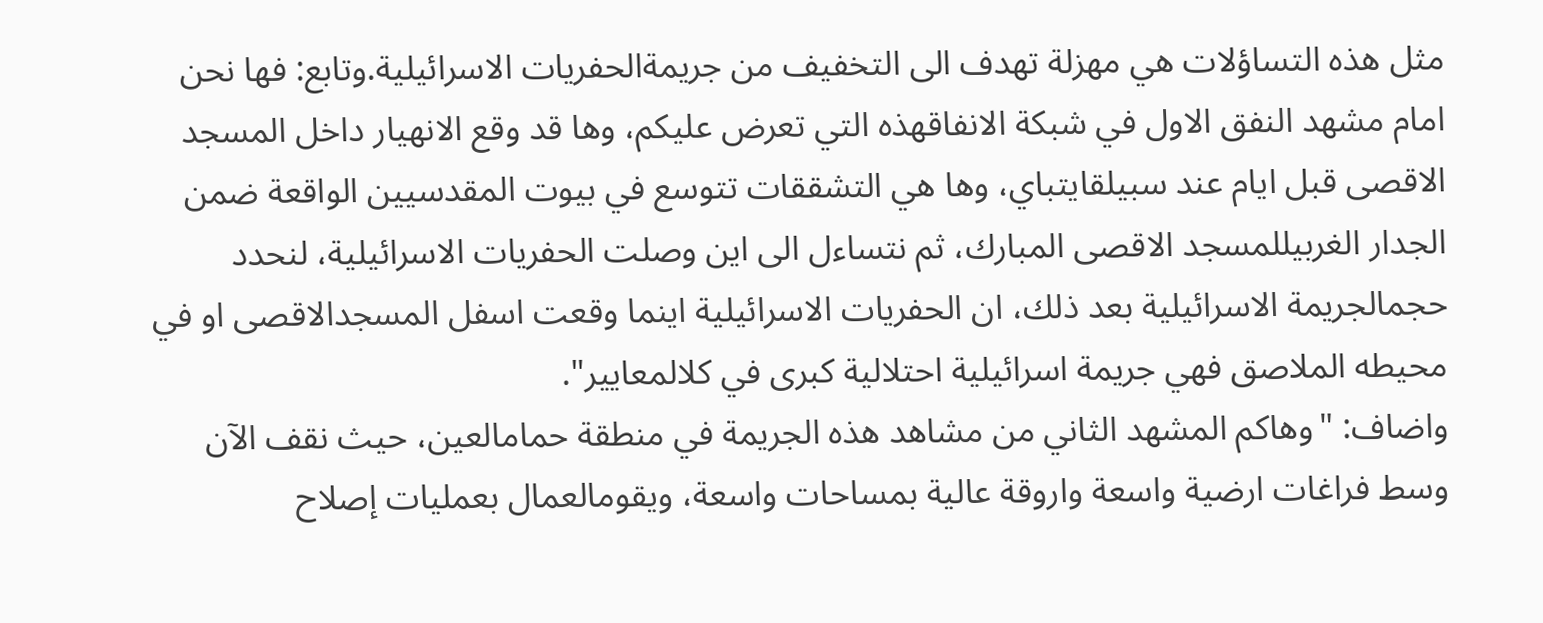مثل هذه التساؤلات هي مهزلة تهدف الى التخفيف من جريمةالحفريات الاسرائيلية.وتابع: فها نحن امام مشهد النفق الاول في شبكة الانفاقهذه التي تعرض عليكم، وها قد وقع الانهيار داخل المسجد الاقصى قبل ايام عند سبيلقايتباي، وها هي التشققات تتوسع في بيوت المقدسيين الواقعة ضمن الجدار الغربيللمسجد الاقصى المبارك، ثم نتساءل الى اين وصلت الحفريات الاسرائيلية، لنحدد حجمالجريمة الاسرائيلية بعد ذلك، ان الحفريات الاسرائيلية اينما وقعت اسفل المسجدالاقصى او في محيطه الملاصق فهي جريمة اسرائيلية احتلالية كبرى في كلالمعايير".
واضاف: "وهاكم المشهد الثاني من مشاهد هذه الجريمة في منطقة حمامالعين، حيث نقف الآن وسط فراغات ارضية واسعة واروقة عالية بمساحات واسعة، ويقومالعمال بعمليات إصلاح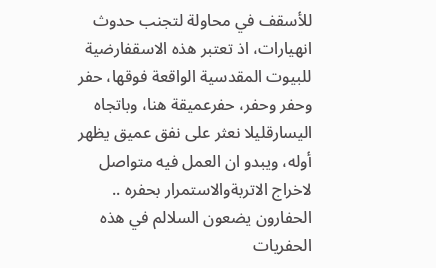للأسقف في محاولة لتجنب حدوث انهيارات، اذ تعتبر هذه الاسقفارضية للبيوت المقدسية الواقعة فوقها، حفر وحفر وحفر، حفرعميقة هنا، وباتجاه اليسارقليلا نعثر على نفق عميق يظهر أوله، ويبدو ان العمل فيه متواصل لاخراج الاتربةوالاستمرار بحفره .. الحفارون يضعون السلالم في هذه الحفريات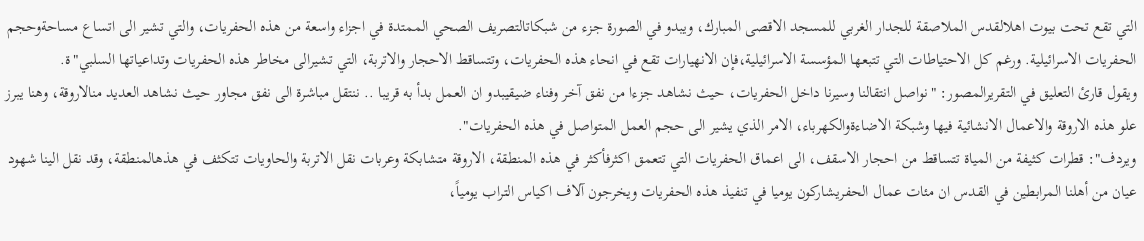التي تقع تحت بيوت اهلالقدس الملاصقة للجدار الغربي للمسجد الاقصى المبارك، ويبدو في الصورة جزء من شبكاتالتصريف الصحي الممتدة في اجزاء واسعة من هذه الحفريات، والتي تشير الى اتساع مساحةوحجم الحفريات الاسرائيلية. ورغم كل الاحتياطات التي تتبعها المؤسسة الاسرائيلية،فإن الانهيارات تقع في انحاء هذه الحفريات، وتتساقط الاحجار والاتربة، التي تشيرالى مخاطر هذه الحفريات وتداعياتها السلبي"ة.
ويقول قارئ التعليق في التقريرالمصور: "نواصل انتقالنا وسيرنا داخل الحفريات، حيث نشاهد جزءا من نفق آخر وفناء ضيقيبدو ان العمل بدأ به قريبا .. ننتقل مباشرة الى نفق مجاور حيث نشاهد العديد منالاروقة، وهنا يبرز علو هذه الاروقة والاعمال الانشائية فيها وشبكة الاضاءةوالكهرباء، الامر الذي يشير الى حجم العمل المتواصل في هذه الحفريات".
ويردف": قطرات كثيفة من المياة تتساقط من احجار الاسقف، الى اعماق الحفريات التي تتعمق اكثرفأكثر في هذه المنطقة، الاروقة متشابكة وعربات نقل الاتربة والحاويات تتكثف في هذهالمنطقة، وقد نقل الينا شهود عيان من أهلنا المرابطين في القدس ان مئات عمال الحفريشاركون يوميا في تنفيذ هذه الحفريات ويخرجون آلاف اكياس التراب يومياً،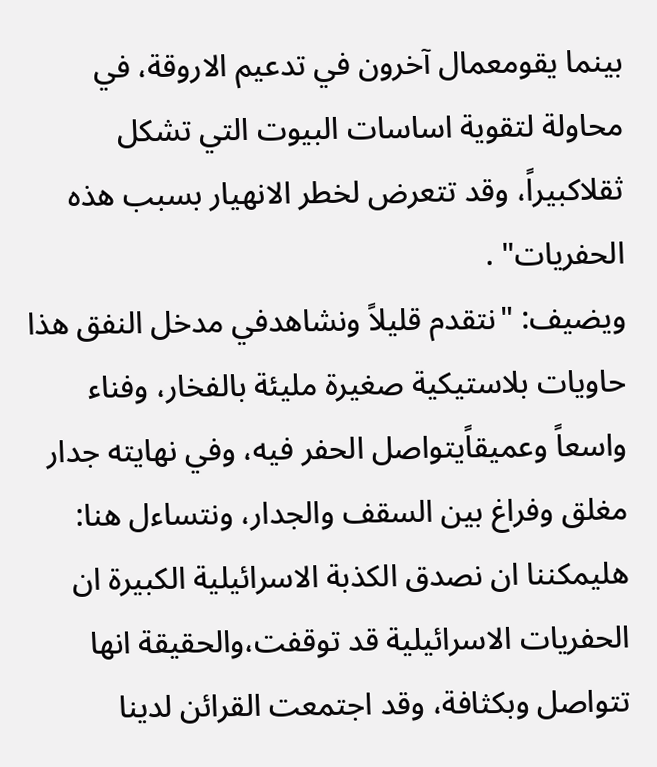بينما يقومعمال آخرون في تدعيم الاروقة، في محاولة لتقوية اساسات البيوت التي تشكل ثقلاكبيراً، وقد تتعرض لخطر الانهيار بسبب هذه الحفريات" .
ويضيف: "نتقدم قليلاً ونشاهدفي مدخل النفق هذا حاويات بلاستيكية صغيرة مليئة بالفخار، وفناء واسعاً وعميقاًيتواصل الحفر فيه، وفي نهايته جدار مغلق وفراغ بين السقف والجدار، ونتساءل هنا: هليمكننا ان نصدق الكذبة الاسرائيلية الكبيرة ان الحفريات الاسرائيلية قد توقفت،والحقيقة انها تتواصل وبكثافة، وقد اجتمعت القرائن لدينا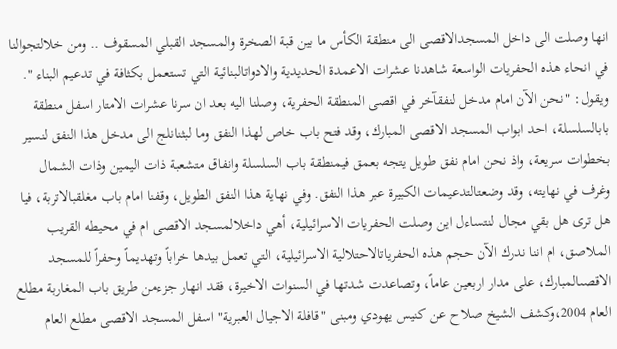انها وصلت الى داخل المسجدالاقصى الى منطقة الكأس ما بين قبة الصخرة والمسجد القبلي المسقوف .. ومن خلالتجوالنا في انحاء هذه الحفريات الواسعة شاهدنا عشرات الاعمدة الحديدية والادواتالبنائية التي تستعمل بكثافة في تدعيم البناء ".
ويقول: "نحن الآن امام مدخل لنفقآخر في اقصى المنطقة الحفرية، وصلنا اليه بعد ان سرنا عشرات الامتار اسفل منطقة بابالسلسلة، احد ابواب المسجد الاقصى المبارك، وقد فتح باب خاص لهذا النفق وما لبثنانلج الى مدخل هذا النفق لنسير بخطوات سريعة، واذ نحن امام نفق طويل يتجه بعمق فيمنطقة باب السلسلة وانفاق متشعبة ذات اليمين وذات الشمال وغرف في نهايته، وقد وضعتالتدعيمات الكبيرة عبر هذا النفق. وفي نهاية هذا النفق الطويل، وقفنا امام باب مغلقبالاتربة، فيا هل ترى هل بقي مجال لنتساءل اين وصلت الحفريات الاسرائيلية، أهي داخلالمسجد الاقصى ام في محيطه القريب الملاصق، ام اننا ندرك الآن حجم هذه الحفرياتالاحتلالية الاسرائيلية، التي تعمل بيدها خراباً وتهديماً وحفراً للمسجد الاقصىالمبارك، على مدار اربعين عاماً، وتصاعدت شدتها في السنوات الاخيرة، فقد انهار جزءمن طريق باب المغاربة مطلع العام 2004،وكشف الشيخ صلاح عن كنيس يهودي ومبنى "قافلة الاجيال العبرية" اسفل المسجد الاقصى مطلع العام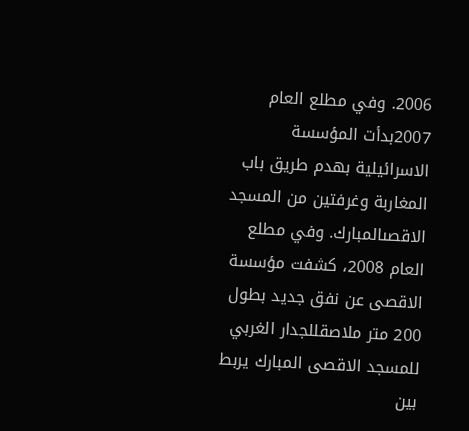2006. وفي مطلع العام 2007بدأت المؤسسة الاسرائيلية بهدم طريق باب المغاربة وغرفتين من المسجد الاقصىالمبارك. وفي مطلع العام 2008، كشفت مؤسسة الاقصى عن نفق جديد بطول 200 متر ملاصقللجدار الغربي للمسجد الاقصى المبارك يربط بين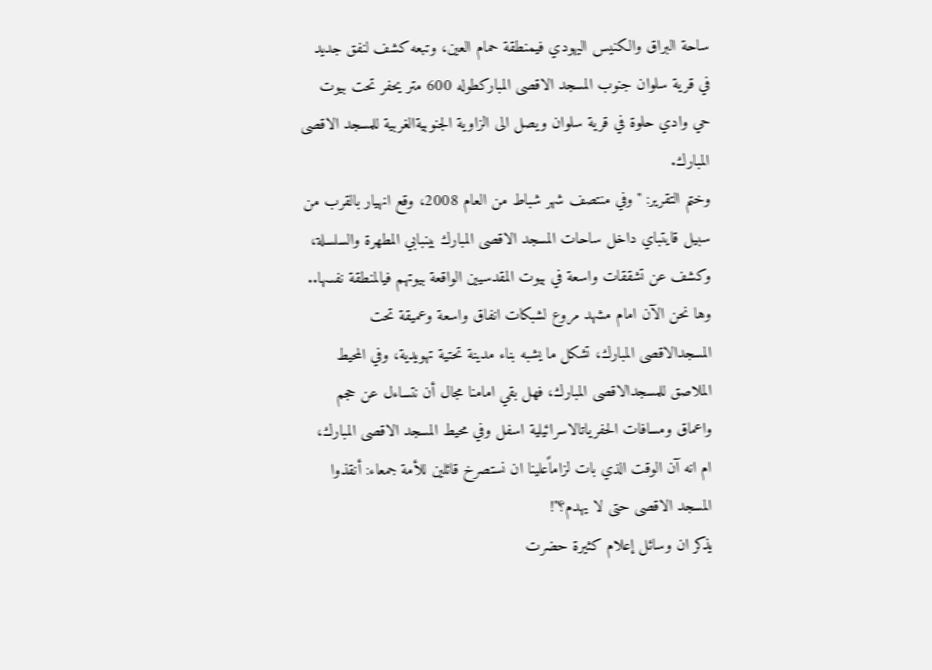ساحة البراق والكنيس اليهودي فيمنطقة حمام العين، وتبعه كشف لنفق جديد في قرية سلوان جنوب المسجد الاقصى المباركطوله 600 متر يحفر تحت بيوت حي وادي حلوة في قرية سلوان ويصل الى الزاوية الجنوبيةالغربية للمسجد الاقصى المبارك.
وختم التقرير: "وفي منتصف شهر شباط من العام 2008، وقع انهيار بالقرب من سبيل قايتباي داخل ساحات المسجد الاقصى المبارك بينبابي المطهرة والسلسلة، وكشف عن تشققات واسعة في بيوت المقدسيين الواقعة بيوتهم فيالمنطقة نفسها.. وها نحن الآن امام مشهد مروع لشبكات انفاق واسعة وعميقة تحت المسجدالاقصى المبارك، تشكل ما يشبه بناء مدينة تحتية تهويدية، وفي المحيط الملاصق للمسجدالاقصى المبارك، فهل بقي امامنا مجال أن نتساءل عن حجم واعماق ومسافات الحفرياتالاسرائيلية اسفل وفي محيط المسجد الاقصى المبارك، ام انه آن الوقت الذي بات لزاماًعلينا ان نستصرخ قائلين للأمة جمعاء: أنقذوا المسجد الاقصى حتى لا يهدم؟"!
يذكر ان وسائل إعلام كثيرة حضرت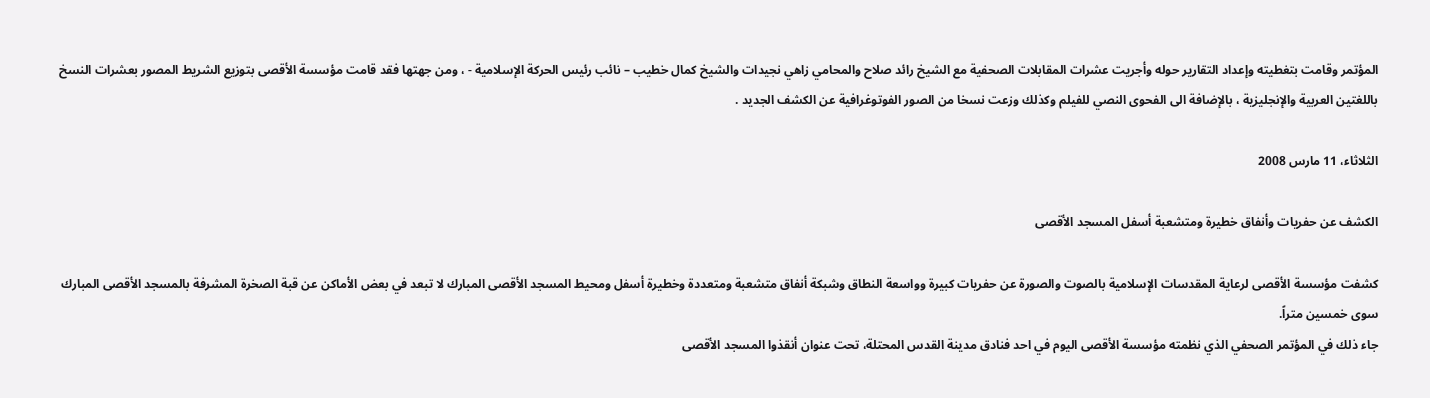المؤتمر وقامت بتغطيته وإعداد التقارير حوله وأجريت عشرات المقابلات الصحفية مع الشيخ رائد صلاح والمحامي زاهي نجيدات والشيخ كمال خطيب – نائب رئيس الحركة الإسلامية - ، ومن جهتها فقد قامت مؤسسة الأقصى بتوزيع الشريط المصور بعشرات النسخ باللغتين العربية والإنجليزية ، بالإضافة الى الفحوى النصي للفيلم وكذلك وزعت نسخا من الصور الفوتوغرافية عن الكشف الجديد .

الثلاثاء، 11 مارس 2008

الكشف عن حفريات وأنفاق خطيرة ومتشعبة أسفل المسجد الأقصى

كشفت مؤسسة الأقصى لرعاية المقدسات الإسلامية بالصوت والصورة عن حفريات كبيرة وواسعة النطاق وشبكة أنفاق متشعبة ومتعددة وخطيرة أسفل ومحيط المسجد الأقصى المبارك لا تبعد في بعض الأماكن عن قبة الصخرة المشرفة بالمسجد الأقصى المبارك سوى خمسين متراً.
جاء ذلك في المؤتمر الصحفي الذي نظمته مؤسسة الأقصى اليوم في احد فنادق مدينة القدس المحتلة، تحت عنوان أنقذوا المسجد الأقصى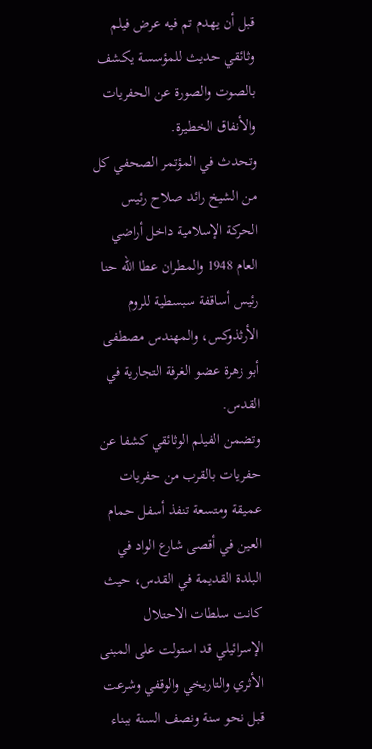قبل أن يهدم تم فيه عرض فيلم وثائقي حديث للمؤسسة يكشف بالصوت والصورة عن الحفريات والأنفاق الخطيرة.
وتحدث في المؤتمر الصحفي كل من الشيخ رائد صلاح رئيس الحركة الإسلامية داخل أراضي العام 1948 والمطران عطا الله حنا رئيس أساقفة سبسطية للروم الأرثذوكس، والمهندس مصطفى أبو زهرة عضو الغرفة التجارية في القدس.
وتضمن الفيلم الوثائقي كشفا عن حفريات بالقرب من حفريات عميقة ومتسعة تنفذ أسفل حمام العين في أقصى شارع الواد في البلدة القديمة في القدس، حيث كانت سلطات الاحتلال الإسرائيلي قد استولت على المبنى الأثري والتاريخي والوقفي وشرعت قبل نحو سنة ونصف السنة ببناء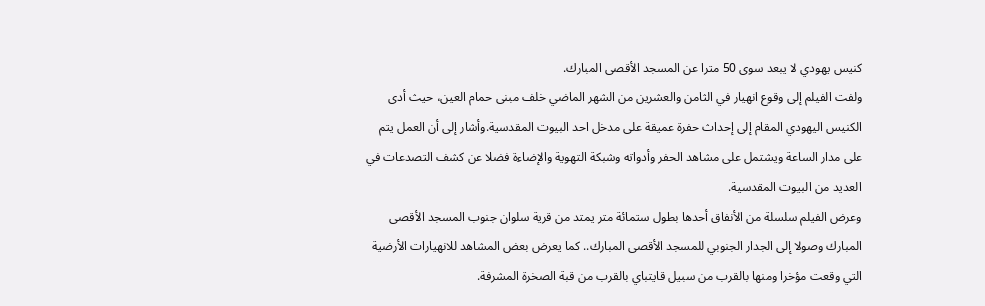كنيس يهودي لا يبعد سوى 50 مترا عن المسجد الأقصى المبارك.
ولفت الفيلم إلى وقوع انهيار في الثامن والعشرين من الشهر الماضي خلف مبنى حمام العين، حيث أدى الكنيس اليهودي المقام إلى إحداث حفرة عميقة على مدخل احد البيوت المقدسية.وأشار إلى أن العمل يتم على مدار الساعة ويشتمل على مشاهد الحفر وأدواته وشبكة التهوية والإضاءة فضلا عن كشف التصدعات في العديد من البيوت المقدسية.
وعرض الفيلم سلسلة من الأنفاق أحدها بطول ستمائة متر يمتد من قرية سلوان جنوب المسجد الأقصى المبارك وصولا إلى الجدار الجنوبي للمسجد الأقصى المبارك.. كما يعرض بعض المشاهد للانهيارات الأرضية التي وقعت مؤخرا ومنها بالقرب من سبيل قايتباي بالقرب من قبة الصخرة المشرفة.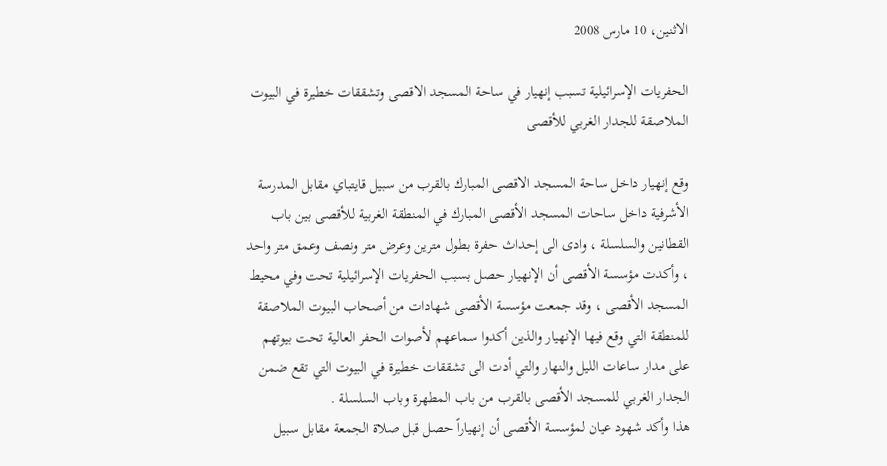الاثنين، 10 مارس 2008

الحفريات الإسرائيلية تسبب إنهيار في ساحة المسجد الاقصى وتشققات خطيرة في البيوت الملاصقة للجدار الغربي للأقصى

وقع إنهيار داخل ساحة المسجد الاقصى المبارك بالقرب من سبيل قايتباي مقابل المدرسة الأشرفية داخل ساحات المسجد الأقصى المبارك في المنطقة الغربية للأقصى بين باب القطانين والسلسلة ، وادى الى إحداث حفرة بطول مترين وعرض متر ونصف وعمق متر واحد ، وأكدت مؤسسة الأقصى أن الإنهيار حصل بسبب الحفريات الإسرائيلية تحت وفي محيط المسجد الأقصى ، وقد جمعت مؤسسة الأقصى شهادات من أصحاب البيوت الملاصقة للمنطقة التي وقع فيها الإنهيار والذين أكدوا سماعهم لأصوات الحفر العالية تحت بيوتهم على مدار ساعات الليل والنهار والتي أدت الى تشققات خطيرة في البيوت التي تقع ضمن الجدار الغربي للمسجد الأقصى بالقرب من باب المطهرة وباب السلسلة .
هذا وأكد شهود عيان لمؤسسة الأقصى أن إنهياراً حصل قبل صلاة الجمعة مقابل سبيل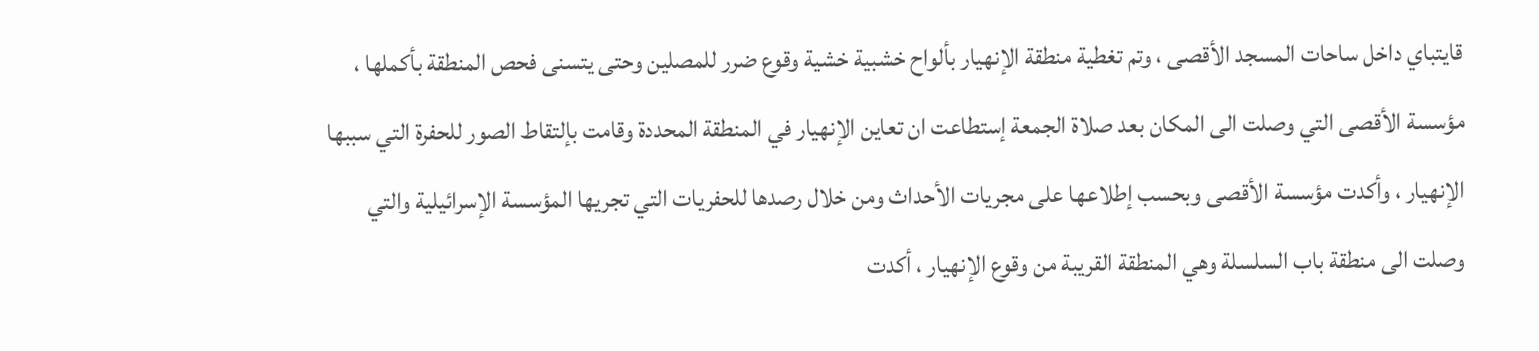قايتباي داخل ساحات المسجد الأقصى ، وتم تغطية منطقة الإنهيار بألواح خشبية خشية وقوع ضرر للمصلين وحتى يتسنى فحص المنطقة بأكملها ، مؤسسة الأقصى التي وصلت الى المكان بعد صلاة الجمعة إستطاعت ان تعاين الإنهيار في المنطقة المحددة وقامت بإلتقاط الصور للحفرة التي سببها الإنهيار ، وأكدت مؤسسة الأقصى وبحسب إطلاعها على مجريات الأحداث ومن خلال رصدها للحفريات التي تجريها المؤسسة الإسرائيلية والتي وصلت الى منطقة باب السلسلة وهي المنطقة القريبة من وقوع الإنهيار ، أكدت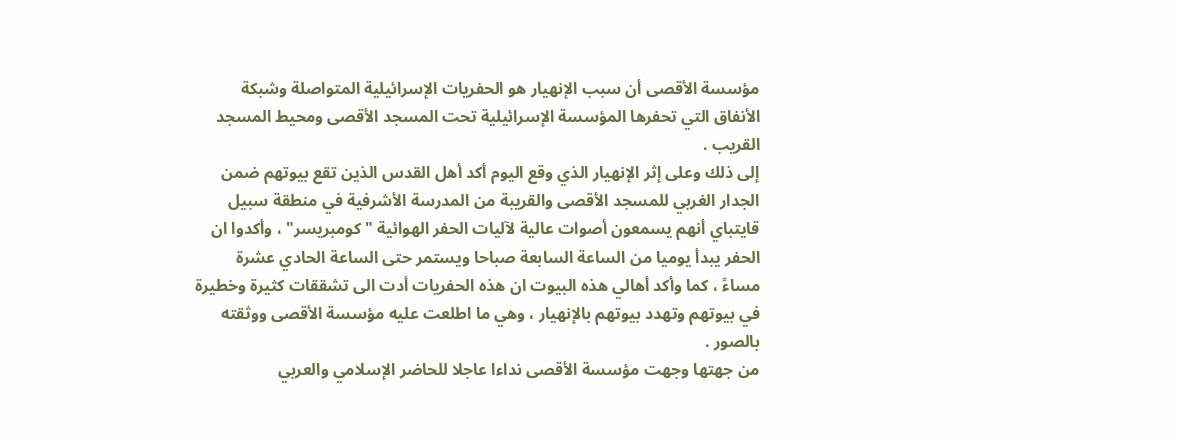مؤسسة الأقصى أن سبب الإنهيار هو الحفريات الإسرائيلية المتواصلة وشبكة الأنفاق التي تحفرها المؤسسة الإسرائيلية تحت المسجد الأقصى ومحيط المسجد القريب .
إلى ذلك وعلى إثر الإنهيار الذي وقع اليوم أكد أهل القدس الذين تقع بيوتهم ضمن الجدار الغربي للمسجد الأقصى والقريبة من المدرسة الأشرفية في منطقة سبيل قايتباي أنهم يسمعون أصوات عالية لآليات الحفر الهوائية " كومبريسر" ، وأكدوا ان الحفر يبدأ يوميا من الساعة السابعة صباحا ويستمر حتى الساعة الحادي عشرة مساءً ، كما وأكد أهالي هذه البيوت ان هذه الحفريات أدت الى تشققات كثيرة وخطيرة في بيوتهم وتهدد بيوتهم بالإنهيار ، وهي ما اطلعت عليه مؤسسة الأقصى ووثقته بالصور .
من جهتها وجهت مؤسسة الأقصى نداءا عاجلا للحاضر الإسلامي والعربي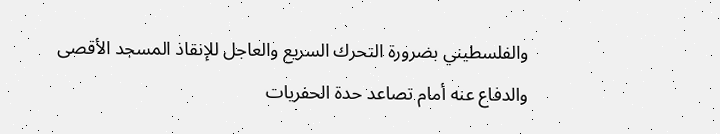والفلسطيني بضرورة التحرك السريع والعاجل للإنقاذ المسجد الأقصى والدفاع عنه أمام تصاعد حدة الحفريات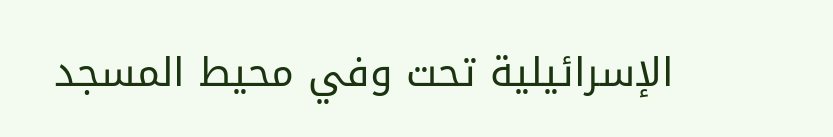الإسرائيلية تحت وفي محيط المسجد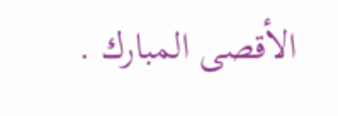الأقصى المبارك .